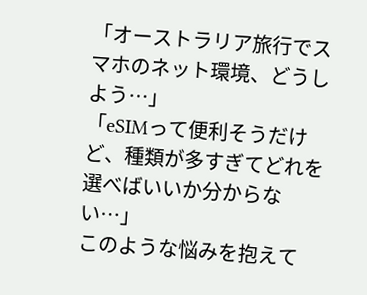「オーストラリア旅行でスマホのネット環境、どうしよう…」
「eSIMって便利そうだけど、種類が多すぎてどれを選べばいいか分からない…」
このような悩みを抱えて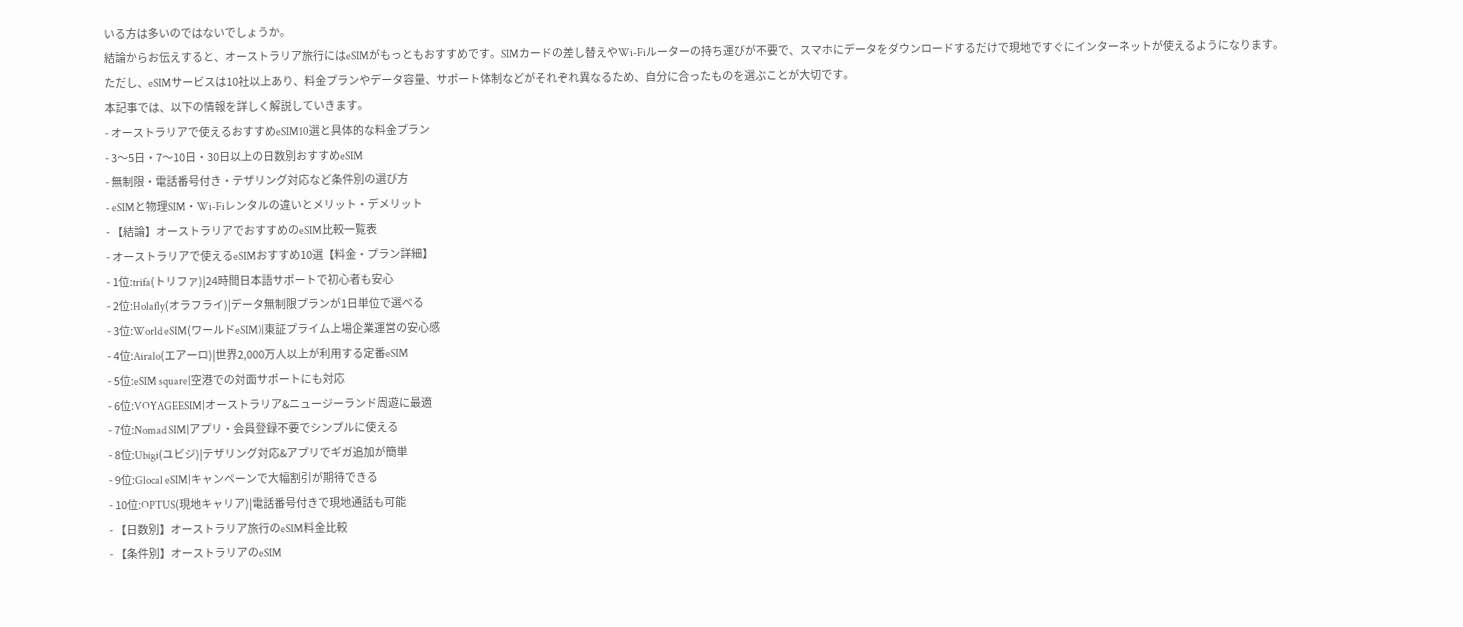いる方は多いのではないでしょうか。
結論からお伝えすると、オーストラリア旅行にはeSIMがもっともおすすめです。SIMカードの差し替えやWi-Fiルーターの持ち運びが不要で、スマホにデータをダウンロードするだけで現地ですぐにインターネットが使えるようになります。
ただし、eSIMサービスは10社以上あり、料金プランやデータ容量、サポート体制などがそれぞれ異なるため、自分に合ったものを選ぶことが大切です。
本記事では、以下の情報を詳しく解説していきます。
- オーストラリアで使えるおすすめeSIM10選と具体的な料金プラン
- 3〜5日・7〜10日・30日以上の日数別おすすめeSIM
- 無制限・電話番号付き・テザリング対応など条件別の選び方
- eSIMと物理SIM・Wi-Fiレンタルの違いとメリット・デメリット
- 【結論】オーストラリアでおすすめのeSIM比較一覧表
- オーストラリアで使えるeSIMおすすめ10選【料金・プラン詳細】
- 1位:trifa(トリファ)|24時間日本語サポートで初心者も安心
- 2位:Holafly(オラフライ)|データ無制限プランが1日単位で選べる
- 3位:World eSIM(ワールドeSIM)|東証プライム上場企業運営の安心感
- 4位:Airalo(エアーロ)|世界2,000万人以上が利用する定番eSIM
- 5位:eSIM square|空港での対面サポートにも対応
- 6位:VOYAGEESIM|オーストラリア&ニュージーランド周遊に最適
- 7位:Nomad SIM|アプリ・会員登録不要でシンプルに使える
- 8位:Ubigi(ユビジ)|テザリング対応&アプリでギガ追加が簡単
- 9位:Glocal eSIM|キャンペーンで大幅割引が期待できる
- 10位:OPTUS(現地キャリア)|電話番号付きで現地通話も可能
- 【日数別】オーストラリア旅行のeSIM料金比較
- 【条件別】オーストラリアのeSIM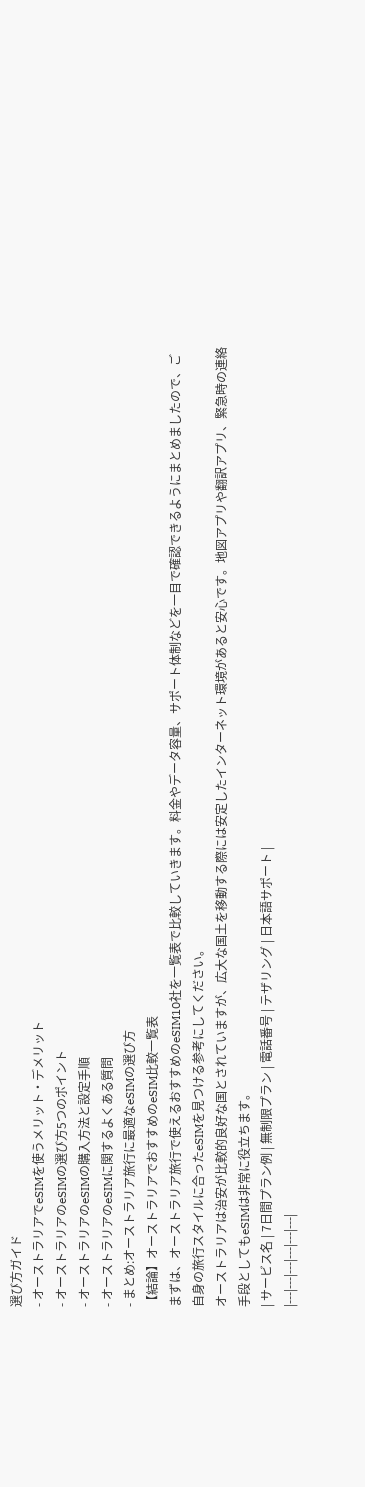選び方ガイド
- オーストラリアでeSIMを使うメリット・デメリット
- オーストラリアのeSIMの選び方5つのポイント
- オーストラリアのeSIMの購入方法と設定手順
- オーストラリアのeSIMに関するよくある質問
- まとめ:オーストラリア旅行に最適なeSIMの選び方
【結論】オーストラリアでおすすめのeSIM比較一覧表
まずは、オーストラリア旅行で使えるおすすめのeSIM10社を一覧表で比較していきます。料金やデータ容量、サポート体制などを一目で確認できるようにまとめましたので、ご自身の旅行スタイルに合ったeSIMを見つける参考にしてください。
オーストラリアは治安が比較的良好な国とされていますが、広大な国土を移動する際には安定したインターネット環境があると安心です。地図アプリや翻訳アプリ、緊急時の連絡手段としてもeSIMは非常に役立ちます。
| サービス名 | 7日間プラン例 | 無制限プラン | 電話番号 | テザリング | 日本語サポート |
|---|---|---|---|---|---|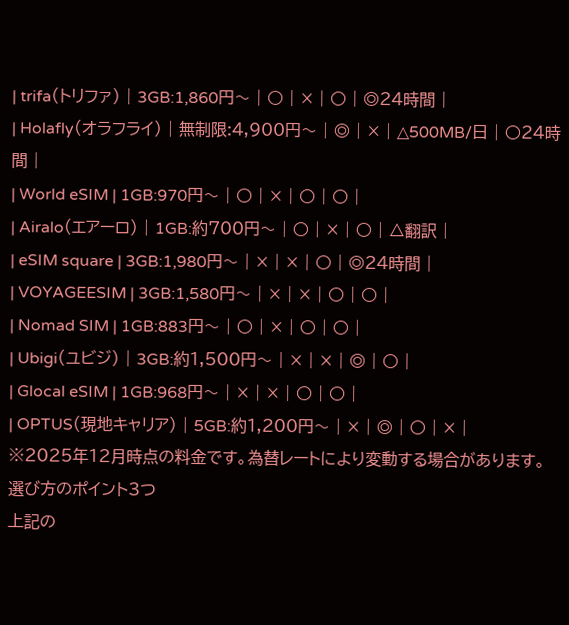| trifa(トリファ) | 3GB:1,860円〜 | ○ | × | ○ | ◎24時間 |
| Holafly(オラフライ) | 無制限:4,900円〜 | ◎ | × | △500MB/日 | ○24時間 |
| World eSIM | 1GB:970円〜 | ○ | × | ○ | ○ |
| Airalo(エアーロ) | 1GB:約700円〜 | ○ | × | ○ | △翻訳 |
| eSIM square | 3GB:1,980円〜 | × | × | ○ | ◎24時間 |
| VOYAGEESIM | 3GB:1,580円〜 | × | × | ○ | ○ |
| Nomad SIM | 1GB:883円〜 | ○ | × | ○ | ○ |
| Ubigi(ユビジ) | 3GB:約1,500円〜 | × | × | ◎ | ○ |
| Glocal eSIM | 1GB:968円〜 | × | × | ○ | ○ |
| OPTUS(現地キャリア) | 5GB:約1,200円〜 | × | ◎ | ○ | × |
※2025年12月時点の料金です。為替レートにより変動する場合があります。
選び方のポイント3つ
上記の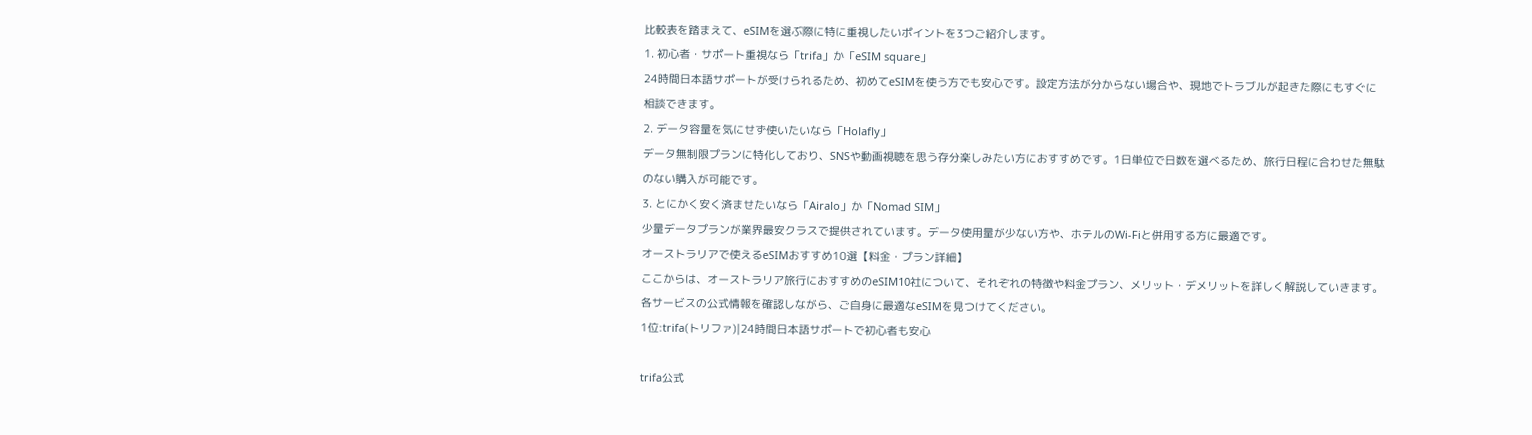比較表を踏まえて、eSIMを選ぶ際に特に重視したいポイントを3つご紹介します。
1. 初心者・サポート重視なら「trifa」か「eSIM square」
24時間日本語サポートが受けられるため、初めてeSIMを使う方でも安心です。設定方法が分からない場合や、現地でトラブルが起きた際にもすぐに相談できます。
2. データ容量を気にせず使いたいなら「Holafly」
データ無制限プランに特化しており、SNSや動画視聴を思う存分楽しみたい方におすすめです。1日単位で日数を選べるため、旅行日程に合わせた無駄のない購入が可能です。
3. とにかく安く済ませたいなら「Airalo」か「Nomad SIM」
少量データプランが業界最安クラスで提供されています。データ使用量が少ない方や、ホテルのWi-Fiと併用する方に最適です。
オーストラリアで使えるeSIMおすすめ10選【料金・プラン詳細】
ここからは、オーストラリア旅行におすすめのeSIM10社について、それぞれの特徴や料金プラン、メリット・デメリットを詳しく解説していきます。各サービスの公式情報を確認しながら、ご自身に最適なeSIMを見つけてください。
1位:trifa(トリファ)|24時間日本語サポートで初心者も安心

trifa公式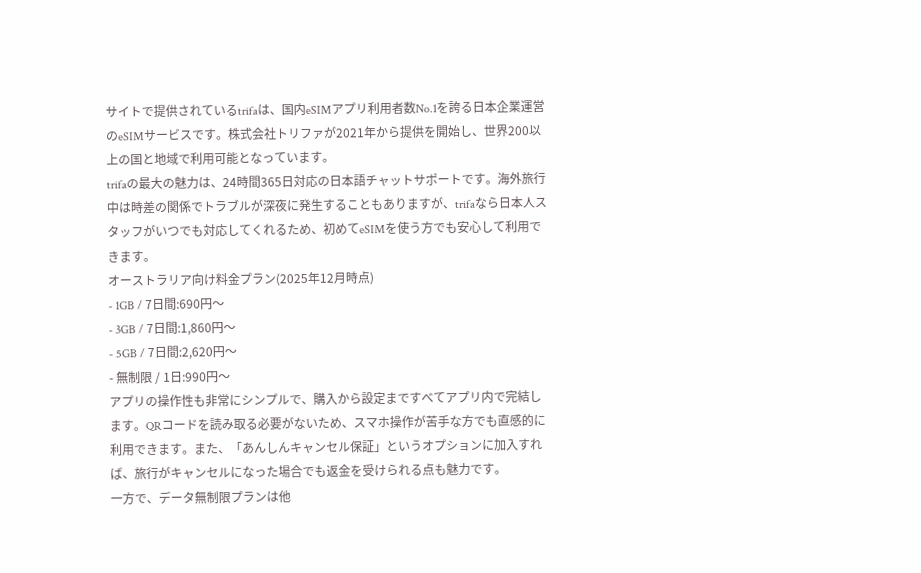サイトで提供されているtrifaは、国内eSIMアプリ利用者数No.1を誇る日本企業運営のeSIMサービスです。株式会社トリファが2021年から提供を開始し、世界200以上の国と地域で利用可能となっています。
trifaの最大の魅力は、24時間365日対応の日本語チャットサポートです。海外旅行中は時差の関係でトラブルが深夜に発生することもありますが、trifaなら日本人スタッフがいつでも対応してくれるため、初めてeSIMを使う方でも安心して利用できます。
オーストラリア向け料金プラン(2025年12月時点)
- 1GB / 7日間:690円〜
- 3GB / 7日間:1,860円〜
- 5GB / 7日間:2,620円〜
- 無制限 / 1日:990円〜
アプリの操作性も非常にシンプルで、購入から設定まですべてアプリ内で完結します。QRコードを読み取る必要がないため、スマホ操作が苦手な方でも直感的に利用できます。また、「あんしんキャンセル保証」というオプションに加入すれば、旅行がキャンセルになった場合でも返金を受けられる点も魅力です。
一方で、データ無制限プランは他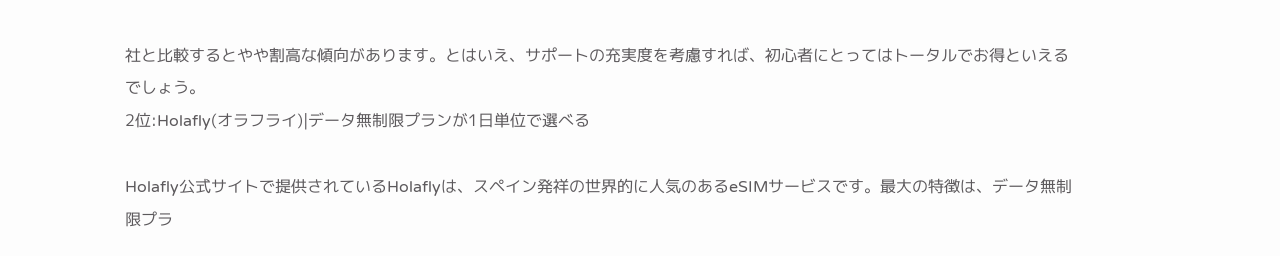社と比較するとやや割高な傾向があります。とはいえ、サポートの充実度を考慮すれば、初心者にとってはトータルでお得といえるでしょう。
2位:Holafly(オラフライ)|データ無制限プランが1日単位で選べる

Holafly公式サイトで提供されているHolaflyは、スペイン発祥の世界的に人気のあるeSIMサービスです。最大の特徴は、データ無制限プラ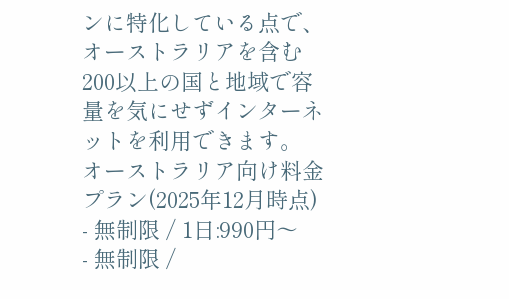ンに特化している点で、オーストラリアを含む200以上の国と地域で容量を気にせずインターネットを利用できます。
オーストラリア向け料金プラン(2025年12月時点)
- 無制限 / 1日:990円〜
- 無制限 /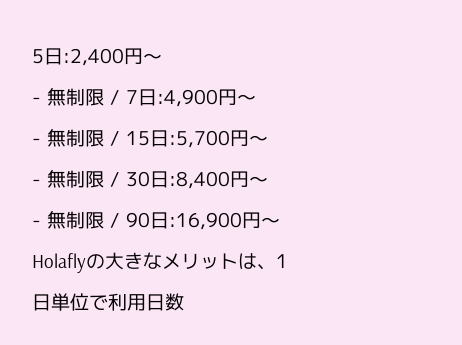5日:2,400円〜
- 無制限 / 7日:4,900円〜
- 無制限 / 15日:5,700円〜
- 無制限 / 30日:8,400円〜
- 無制限 / 90日:16,900円〜
Holaflyの大きなメリットは、1日単位で利用日数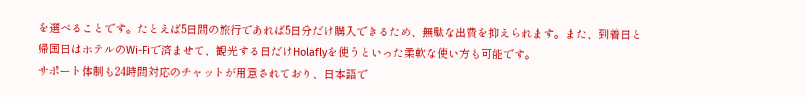を選べることです。たとえば5日間の旅行であれば5日分だけ購入できるため、無駄な出費を抑えられます。また、到着日と帰国日はホテルのWi-Fiで済ませて、観光する日だけHolaflyを使うといった柔軟な使い方も可能です。
サポート体制も24時間対応のチャットが用意されており、日本語で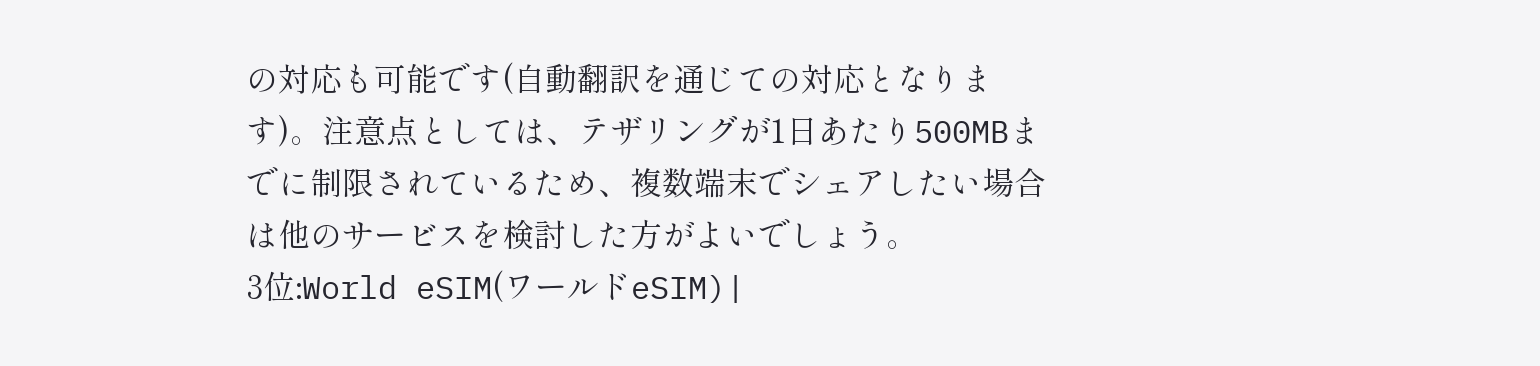の対応も可能です(自動翻訳を通じての対応となります)。注意点としては、テザリングが1日あたり500MBまでに制限されているため、複数端末でシェアしたい場合は他のサービスを検討した方がよいでしょう。
3位:World eSIM(ワールドeSIM)|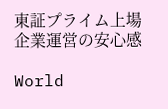東証プライム上場企業運営の安心感

World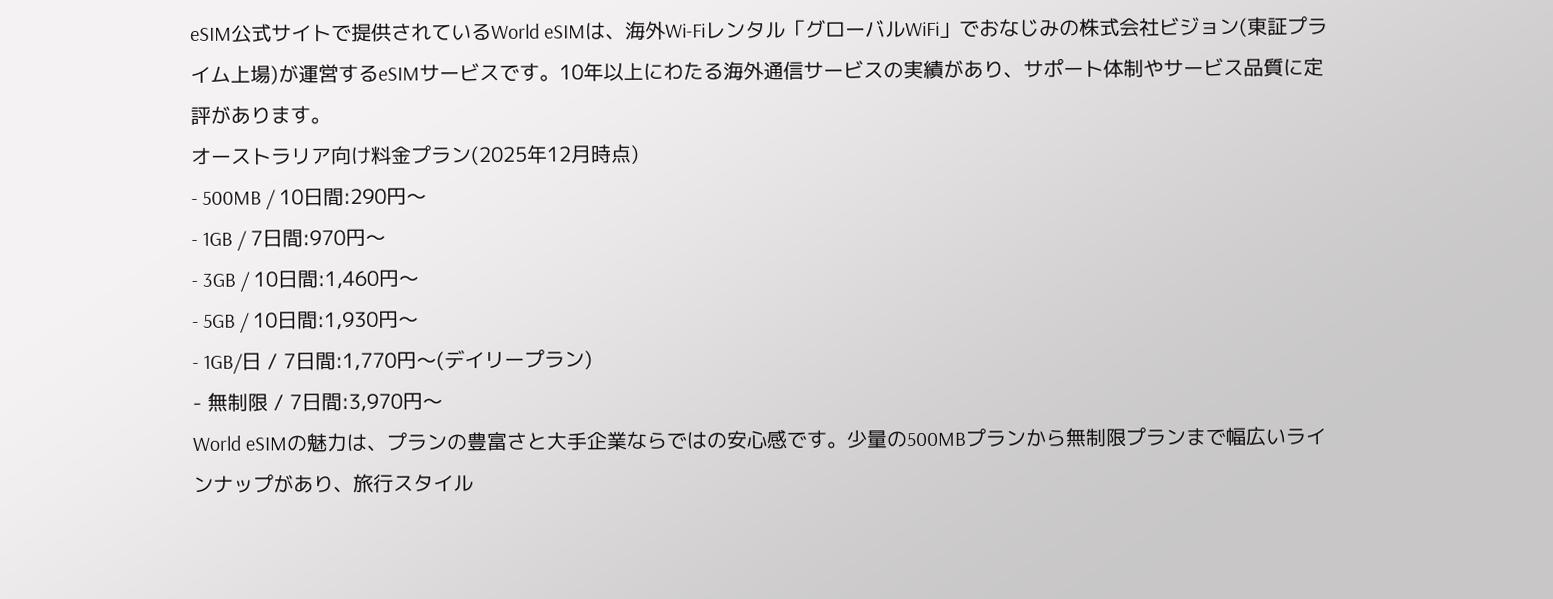eSIM公式サイトで提供されているWorld eSIMは、海外Wi-Fiレンタル「グローバルWiFi」でおなじみの株式会社ビジョン(東証プライム上場)が運営するeSIMサービスです。10年以上にわたる海外通信サービスの実績があり、サポート体制やサービス品質に定評があります。
オーストラリア向け料金プラン(2025年12月時点)
- 500MB / 10日間:290円〜
- 1GB / 7日間:970円〜
- 3GB / 10日間:1,460円〜
- 5GB / 10日間:1,930円〜
- 1GB/日 / 7日間:1,770円〜(デイリープラン)
- 無制限 / 7日間:3,970円〜
World eSIMの魅力は、プランの豊富さと大手企業ならではの安心感です。少量の500MBプランから無制限プランまで幅広いラインナップがあり、旅行スタイル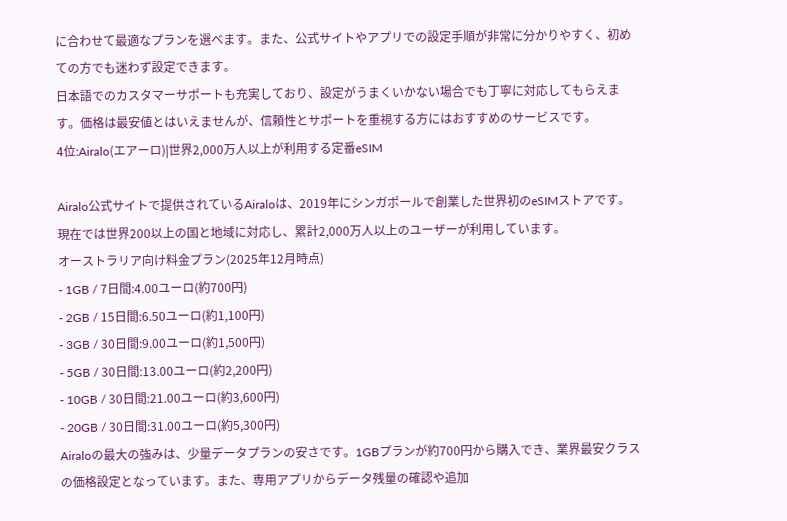に合わせて最適なプランを選べます。また、公式サイトやアプリでの設定手順が非常に分かりやすく、初めての方でも迷わず設定できます。
日本語でのカスタマーサポートも充実しており、設定がうまくいかない場合でも丁寧に対応してもらえます。価格は最安値とはいえませんが、信頼性とサポートを重視する方にはおすすめのサービスです。
4位:Airalo(エアーロ)|世界2,000万人以上が利用する定番eSIM

Airalo公式サイトで提供されているAiraloは、2019年にシンガポールで創業した世界初のeSIMストアです。現在では世界200以上の国と地域に対応し、累計2,000万人以上のユーザーが利用しています。
オーストラリア向け料金プラン(2025年12月時点)
- 1GB / 7日間:4.00ユーロ(約700円)
- 2GB / 15日間:6.50ユーロ(約1,100円)
- 3GB / 30日間:9.00ユーロ(約1,500円)
- 5GB / 30日間:13.00ユーロ(約2,200円)
- 10GB / 30日間:21.00ユーロ(約3,600円)
- 20GB / 30日間:31.00ユーロ(約5,300円)
Airaloの最大の強みは、少量データプランの安さです。1GBプランが約700円から購入でき、業界最安クラスの価格設定となっています。また、専用アプリからデータ残量の確認や追加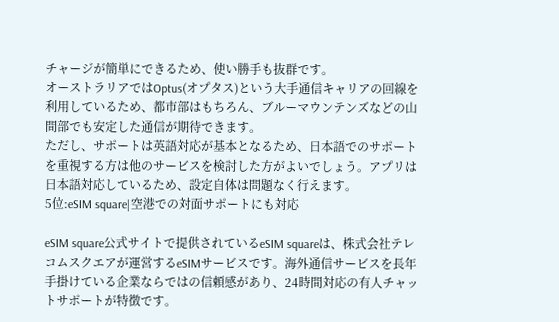チャージが簡単にできるため、使い勝手も抜群です。
オーストラリアではOptus(オプタス)という大手通信キャリアの回線を利用しているため、都市部はもちろん、ブルーマウンテンズなどの山間部でも安定した通信が期待できます。
ただし、サポートは英語対応が基本となるため、日本語でのサポートを重視する方は他のサービスを検討した方がよいでしょう。アプリは日本語対応しているため、設定自体は問題なく行えます。
5位:eSIM square|空港での対面サポートにも対応

eSIM square公式サイトで提供されているeSIM squareは、株式会社テレコムスクエアが運営するeSIMサービスです。海外通信サービスを長年手掛けている企業ならではの信頼感があり、24時間対応の有人チャットサポートが特徴です。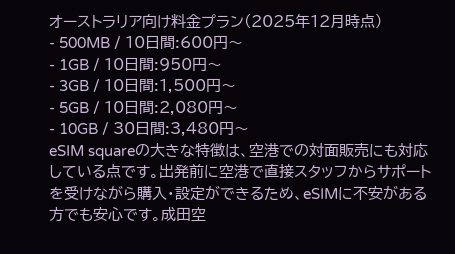オーストラリア向け料金プラン(2025年12月時点)
- 500MB / 10日間:600円〜
- 1GB / 10日間:950円〜
- 3GB / 10日間:1,500円〜
- 5GB / 10日間:2,080円〜
- 10GB / 30日間:3,480円〜
eSIM squareの大きな特徴は、空港での対面販売にも対応している点です。出発前に空港で直接スタッフからサポートを受けながら購入・設定ができるため、eSIMに不安がある方でも安心です。成田空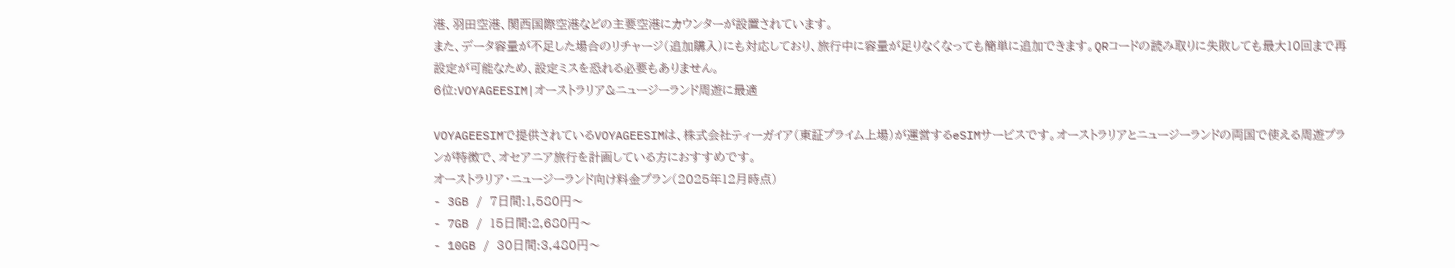港、羽田空港、関西国際空港などの主要空港にカウンターが設置されています。
また、データ容量が不足した場合のリチャージ(追加購入)にも対応しており、旅行中に容量が足りなくなっても簡単に追加できます。QRコードの読み取りに失敗しても最大10回まで再設定が可能なため、設定ミスを恐れる必要もありません。
6位:VOYAGEESIM|オーストラリア&ニュージーランド周遊に最適

VOYAGEESIMで提供されているVOYAGEESIMは、株式会社ティーガイア(東証プライム上場)が運営するeSIMサービスです。オーストラリアとニュージーランドの両国で使える周遊プランが特徴で、オセアニア旅行を計画している方におすすめです。
オーストラリア・ニュージーランド向け料金プラン(2025年12月時点)
- 3GB / 7日間:1,580円〜
- 7GB / 15日間:2,680円〜
- 10GB / 30日間:3,480円〜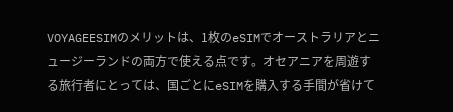VOYAGEESIMのメリットは、1枚のeSIMでオーストラリアとニュージーランドの両方で使える点です。オセアニアを周遊する旅行者にとっては、国ごとにeSIMを購入する手間が省けて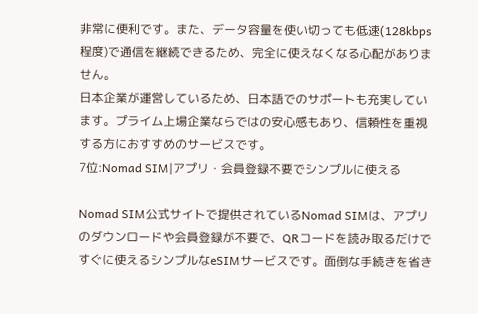非常に便利です。また、データ容量を使い切っても低速(128kbps程度)で通信を継続できるため、完全に使えなくなる心配がありません。
日本企業が運営しているため、日本語でのサポートも充実しています。プライム上場企業ならではの安心感もあり、信頼性を重視する方におすすめのサービスです。
7位:Nomad SIM|アプリ・会員登録不要でシンプルに使える

Nomad SIM公式サイトで提供されているNomad SIMは、アプリのダウンロードや会員登録が不要で、QRコードを読み取るだけですぐに使えるシンプルなeSIMサービスです。面倒な手続きを省き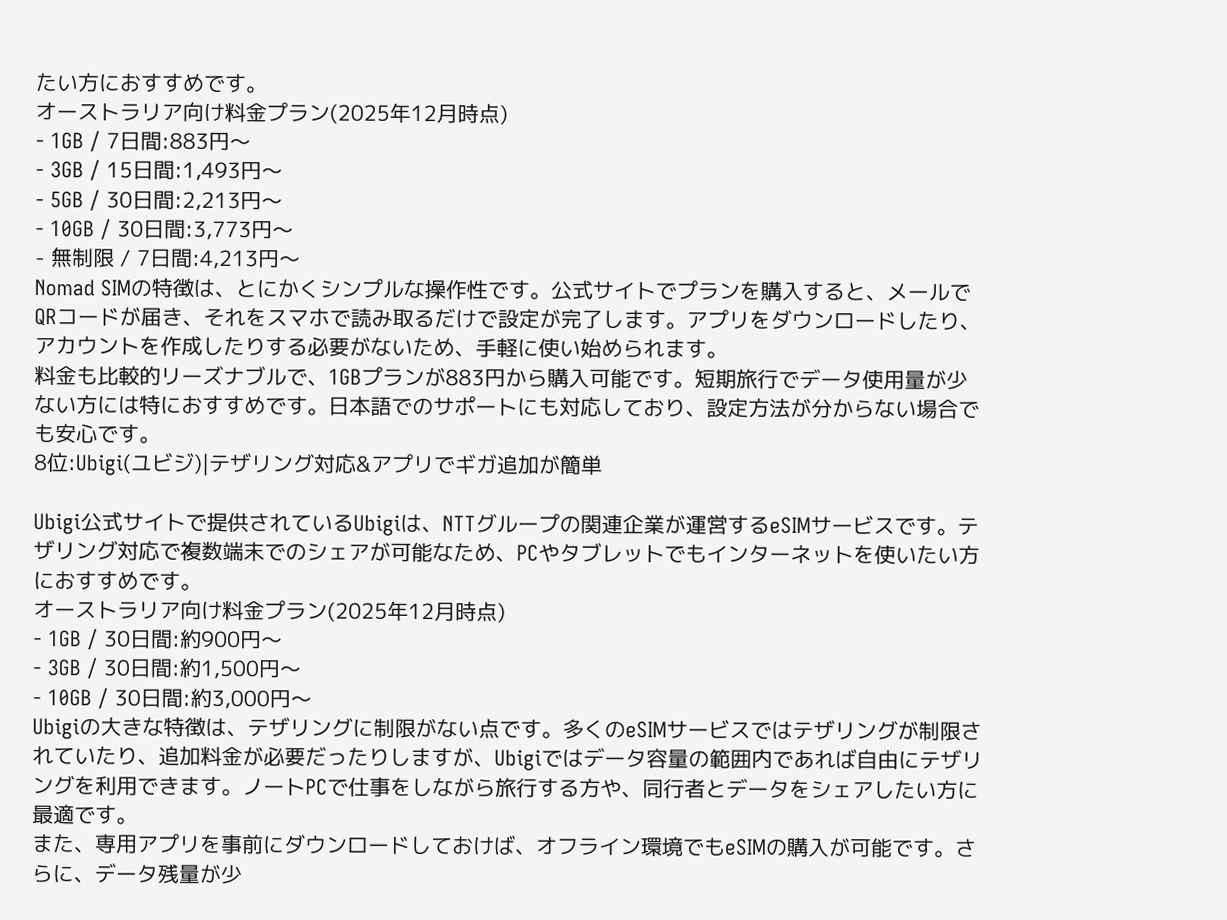たい方におすすめです。
オーストラリア向け料金プラン(2025年12月時点)
- 1GB / 7日間:883円〜
- 3GB / 15日間:1,493円〜
- 5GB / 30日間:2,213円〜
- 10GB / 30日間:3,773円〜
- 無制限 / 7日間:4,213円〜
Nomad SIMの特徴は、とにかくシンプルな操作性です。公式サイトでプランを購入すると、メールでQRコードが届き、それをスマホで読み取るだけで設定が完了します。アプリをダウンロードしたり、アカウントを作成したりする必要がないため、手軽に使い始められます。
料金も比較的リーズナブルで、1GBプランが883円から購入可能です。短期旅行でデータ使用量が少ない方には特におすすめです。日本語でのサポートにも対応しており、設定方法が分からない場合でも安心です。
8位:Ubigi(ユビジ)|テザリング対応&アプリでギガ追加が簡単

Ubigi公式サイトで提供されているUbigiは、NTTグループの関連企業が運営するeSIMサービスです。テザリング対応で複数端末でのシェアが可能なため、PCやタブレットでもインターネットを使いたい方におすすめです。
オーストラリア向け料金プラン(2025年12月時点)
- 1GB / 30日間:約900円〜
- 3GB / 30日間:約1,500円〜
- 10GB / 30日間:約3,000円〜
Ubigiの大きな特徴は、テザリングに制限がない点です。多くのeSIMサービスではテザリングが制限されていたり、追加料金が必要だったりしますが、Ubigiではデータ容量の範囲内であれば自由にテザリングを利用できます。ノートPCで仕事をしながら旅行する方や、同行者とデータをシェアしたい方に最適です。
また、専用アプリを事前にダウンロードしておけば、オフライン環境でもeSIMの購入が可能です。さらに、データ残量が少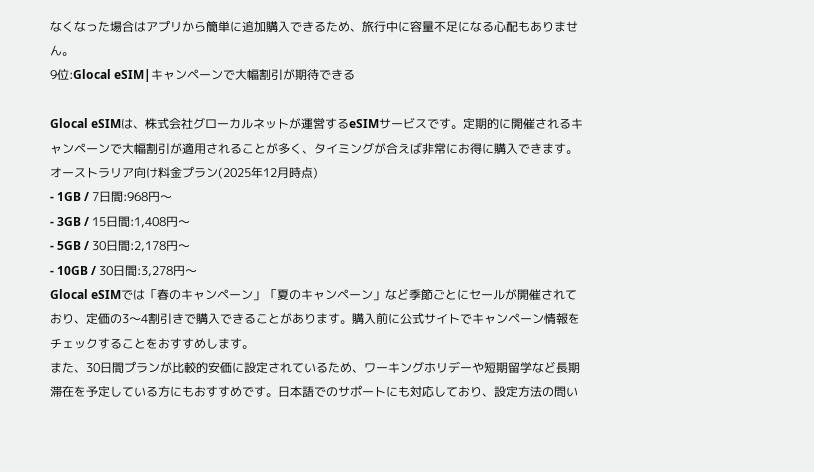なくなった場合はアプリから簡単に追加購入できるため、旅行中に容量不足になる心配もありません。
9位:Glocal eSIM|キャンペーンで大幅割引が期待できる

Glocal eSIMは、株式会社グローカルネットが運営するeSIMサービスです。定期的に開催されるキャンペーンで大幅割引が適用されることが多く、タイミングが合えば非常にお得に購入できます。
オーストラリア向け料金プラン(2025年12月時点)
- 1GB / 7日間:968円〜
- 3GB / 15日間:1,408円〜
- 5GB / 30日間:2,178円〜
- 10GB / 30日間:3,278円〜
Glocal eSIMでは「春のキャンペーン」「夏のキャンペーン」など季節ごとにセールが開催されており、定価の3〜4割引きで購入できることがあります。購入前に公式サイトでキャンペーン情報をチェックすることをおすすめします。
また、30日間プランが比較的安価に設定されているため、ワーキングホリデーや短期留学など長期滞在を予定している方にもおすすめです。日本語でのサポートにも対応しており、設定方法の問い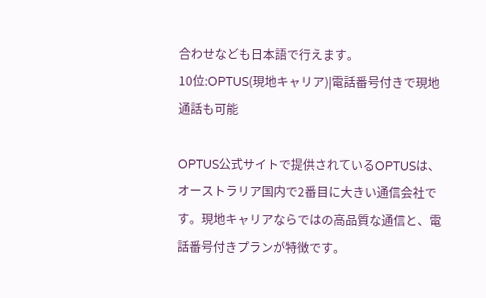合わせなども日本語で行えます。
10位:OPTUS(現地キャリア)|電話番号付きで現地通話も可能

OPTUS公式サイトで提供されているOPTUSは、オーストラリア国内で2番目に大きい通信会社です。現地キャリアならではの高品質な通信と、電話番号付きプランが特徴です。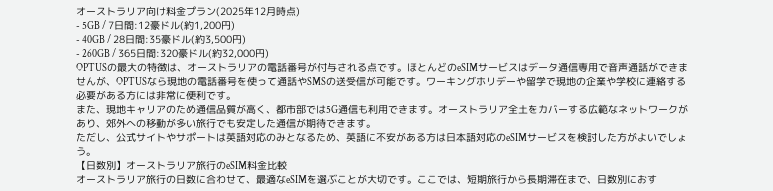オーストラリア向け料金プラン(2025年12月時点)
- 5GB / 7日間:12豪ドル(約1,200円)
- 40GB / 28日間:35豪ドル(約3,500円)
- 260GB / 365日間:320豪ドル(約32,000円)
OPTUSの最大の特徴は、オーストラリアの電話番号が付与される点です。ほとんどのeSIMサービスはデータ通信専用で音声通話ができませんが、OPTUSなら現地の電話番号を使って通話やSMSの送受信が可能です。ワーキングホリデーや留学で現地の企業や学校に連絡する必要がある方には非常に便利です。
また、現地キャリアのため通信品質が高く、都市部では5G通信も利用できます。オーストラリア全土をカバーする広範なネットワークがあり、郊外への移動が多い旅行でも安定した通信が期待できます。
ただし、公式サイトやサポートは英語対応のみとなるため、英語に不安がある方は日本語対応のeSIMサービスを検討した方がよいでしょう。
【日数別】オーストラリア旅行のeSIM料金比較
オーストラリア旅行の日数に合わせて、最適なeSIMを選ぶことが大切です。ここでは、短期旅行から長期滞在まで、日数別におす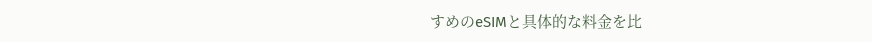すめのeSIMと具体的な料金を比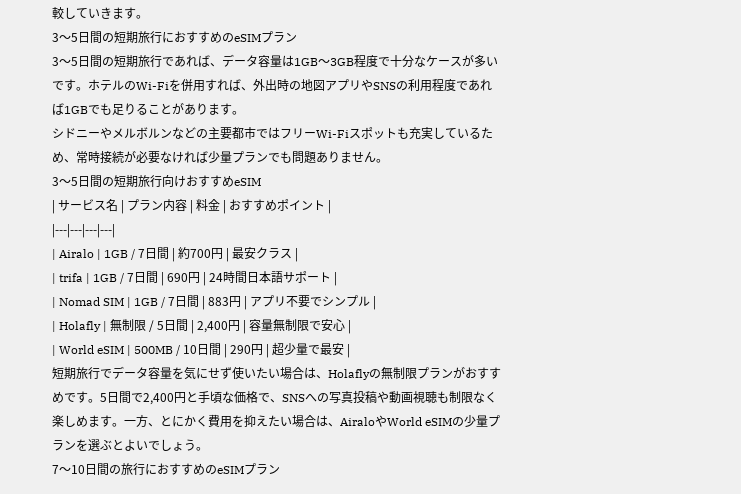較していきます。
3〜5日間の短期旅行におすすめのeSIMプラン
3〜5日間の短期旅行であれば、データ容量は1GB〜3GB程度で十分なケースが多いです。ホテルのWi-Fiを併用すれば、外出時の地図アプリやSNSの利用程度であれば1GBでも足りることがあります。
シドニーやメルボルンなどの主要都市ではフリーWi-Fiスポットも充実しているため、常時接続が必要なければ少量プランでも問題ありません。
3〜5日間の短期旅行向けおすすめeSIM
| サービス名 | プラン内容 | 料金 | おすすめポイント |
|---|---|---|---|
| Airalo | 1GB / 7日間 | 約700円 | 最安クラス |
| trifa | 1GB / 7日間 | 690円 | 24時間日本語サポート |
| Nomad SIM | 1GB / 7日間 | 883円 | アプリ不要でシンプル |
| Holafly | 無制限 / 5日間 | 2,400円 | 容量無制限で安心 |
| World eSIM | 500MB / 10日間 | 290円 | 超少量で最安 |
短期旅行でデータ容量を気にせず使いたい場合は、Holaflyの無制限プランがおすすめです。5日間で2,400円と手頃な価格で、SNSへの写真投稿や動画視聴も制限なく楽しめます。一方、とにかく費用を抑えたい場合は、AiraloやWorld eSIMの少量プランを選ぶとよいでしょう。
7〜10日間の旅行におすすめのeSIMプラン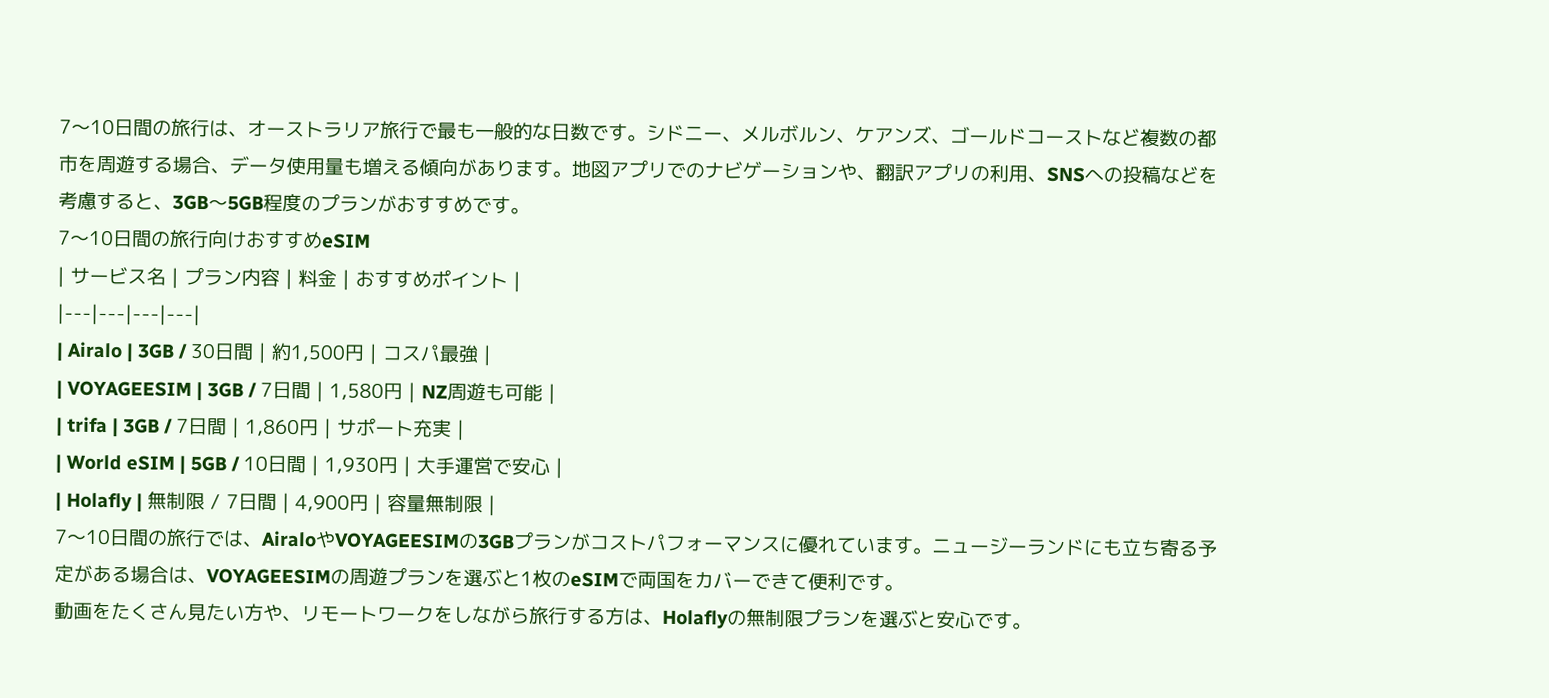7〜10日間の旅行は、オーストラリア旅行で最も一般的な日数です。シドニー、メルボルン、ケアンズ、ゴールドコーストなど複数の都市を周遊する場合、データ使用量も増える傾向があります。地図アプリでのナビゲーションや、翻訳アプリの利用、SNSへの投稿などを考慮すると、3GB〜5GB程度のプランがおすすめです。
7〜10日間の旅行向けおすすめeSIM
| サービス名 | プラン内容 | 料金 | おすすめポイント |
|---|---|---|---|
| Airalo | 3GB / 30日間 | 約1,500円 | コスパ最強 |
| VOYAGEESIM | 3GB / 7日間 | 1,580円 | NZ周遊も可能 |
| trifa | 3GB / 7日間 | 1,860円 | サポート充実 |
| World eSIM | 5GB / 10日間 | 1,930円 | 大手運営で安心 |
| Holafly | 無制限 / 7日間 | 4,900円 | 容量無制限 |
7〜10日間の旅行では、AiraloやVOYAGEESIMの3GBプランがコストパフォーマンスに優れています。ニュージーランドにも立ち寄る予定がある場合は、VOYAGEESIMの周遊プランを選ぶと1枚のeSIMで両国をカバーできて便利です。
動画をたくさん見たい方や、リモートワークをしながら旅行する方は、Holaflyの無制限プランを選ぶと安心です。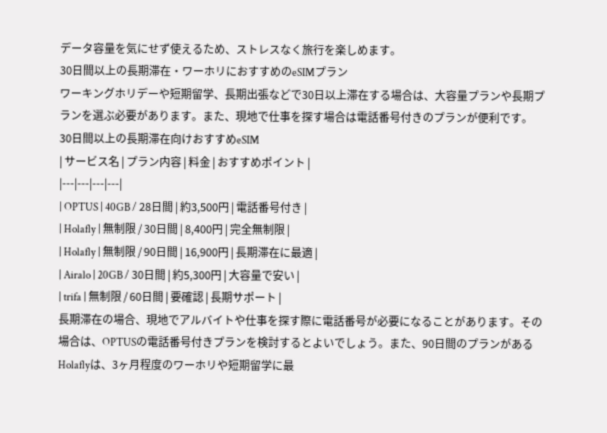データ容量を気にせず使えるため、ストレスなく旅行を楽しめます。
30日間以上の長期滞在・ワーホリにおすすめのeSIMプラン
ワーキングホリデーや短期留学、長期出張などで30日以上滞在する場合は、大容量プランや長期プランを選ぶ必要があります。また、現地で仕事を探す場合は電話番号付きのプランが便利です。
30日間以上の長期滞在向けおすすめeSIM
| サービス名 | プラン内容 | 料金 | おすすめポイント |
|---|---|---|---|
| OPTUS | 40GB / 28日間 | 約3,500円 | 電話番号付き |
| Holafly | 無制限 / 30日間 | 8,400円 | 完全無制限 |
| Holafly | 無制限 / 90日間 | 16,900円 | 長期滞在に最適 |
| Airalo | 20GB / 30日間 | 約5,300円 | 大容量で安い |
| trifa | 無制限 / 60日間 | 要確認 | 長期サポート |
長期滞在の場合、現地でアルバイトや仕事を探す際に電話番号が必要になることがあります。その場合は、OPTUSの電話番号付きプランを検討するとよいでしょう。また、90日間のプランがあるHolaflyは、3ヶ月程度のワーホリや短期留学に最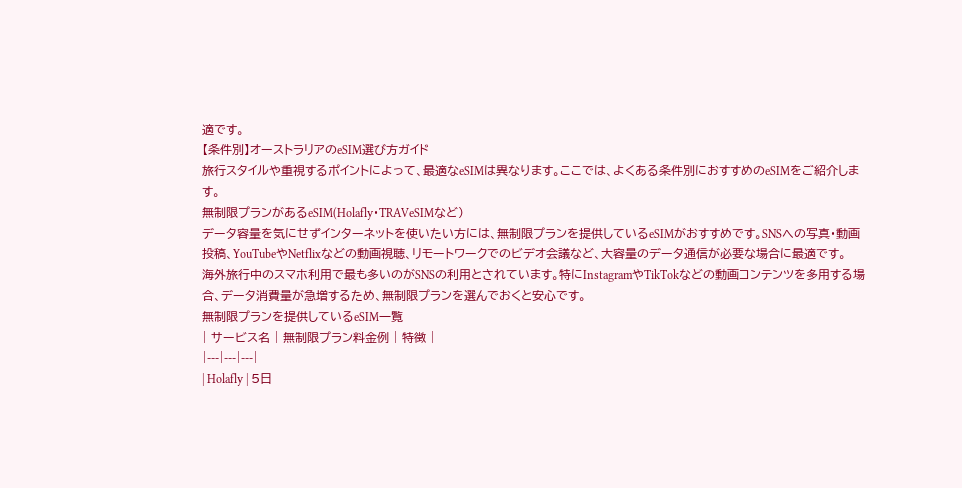適です。
【条件別】オーストラリアのeSIM選び方ガイド
旅行スタイルや重視するポイントによって、最適なeSIMは異なります。ここでは、よくある条件別におすすめのeSIMをご紹介します。
無制限プランがあるeSIM(Holafly・TRAVeSIMなど)
データ容量を気にせずインターネットを使いたい方には、無制限プランを提供しているeSIMがおすすめです。SNSへの写真・動画投稿、YouTubeやNetflixなどの動画視聴、リモートワークでのビデオ会議など、大容量のデータ通信が必要な場合に最適です。
海外旅行中のスマホ利用で最も多いのがSNSの利用とされています。特にInstagramやTikTokなどの動画コンテンツを多用する場合、データ消費量が急増するため、無制限プランを選んでおくと安心です。
無制限プランを提供しているeSIM一覧
| サービス名 | 無制限プラン料金例 | 特徴 |
|---|---|---|
| Holafly | 5日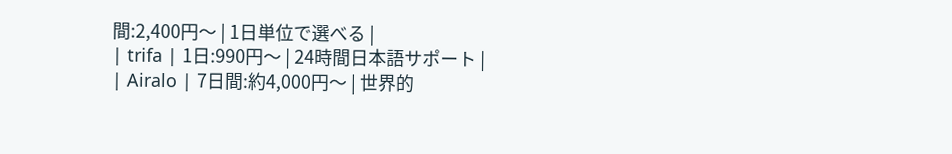間:2,400円〜 | 1日単位で選べる |
| trifa | 1日:990円〜 | 24時間日本語サポート |
| Airalo | 7日間:約4,000円〜 | 世界的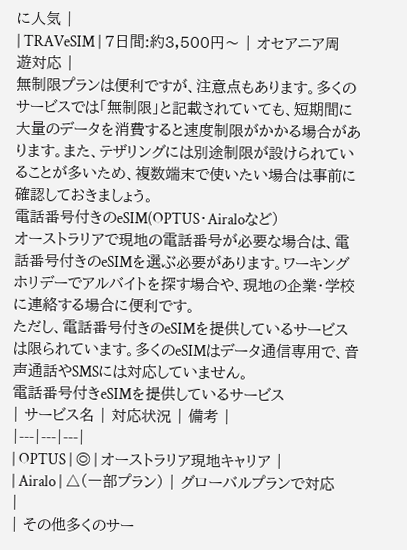に人気 |
| TRAVeSIM | 7日間:約3,500円〜 | オセアニア周遊対応 |
無制限プランは便利ですが、注意点もあります。多くのサービスでは「無制限」と記載されていても、短期間に大量のデータを消費すると速度制限がかかる場合があります。また、テザリングには別途制限が設けられていることが多いため、複数端末で使いたい場合は事前に確認しておきましょう。
電話番号付きのeSIM(OPTUS・Airaloなど)
オーストラリアで現地の電話番号が必要な場合は、電話番号付きのeSIMを選ぶ必要があります。ワーキングホリデーでアルバイトを探す場合や、現地の企業・学校に連絡する場合に便利です。
ただし、電話番号付きのeSIMを提供しているサービスは限られています。多くのeSIMはデータ通信専用で、音声通話やSMSには対応していません。
電話番号付きeSIMを提供しているサービス
| サービス名 | 対応状況 | 備考 |
|---|---|---|
| OPTUS | ◎ | オーストラリア現地キャリア |
| Airalo | △(一部プラン) | グローバルプランで対応 |
| その他多くのサー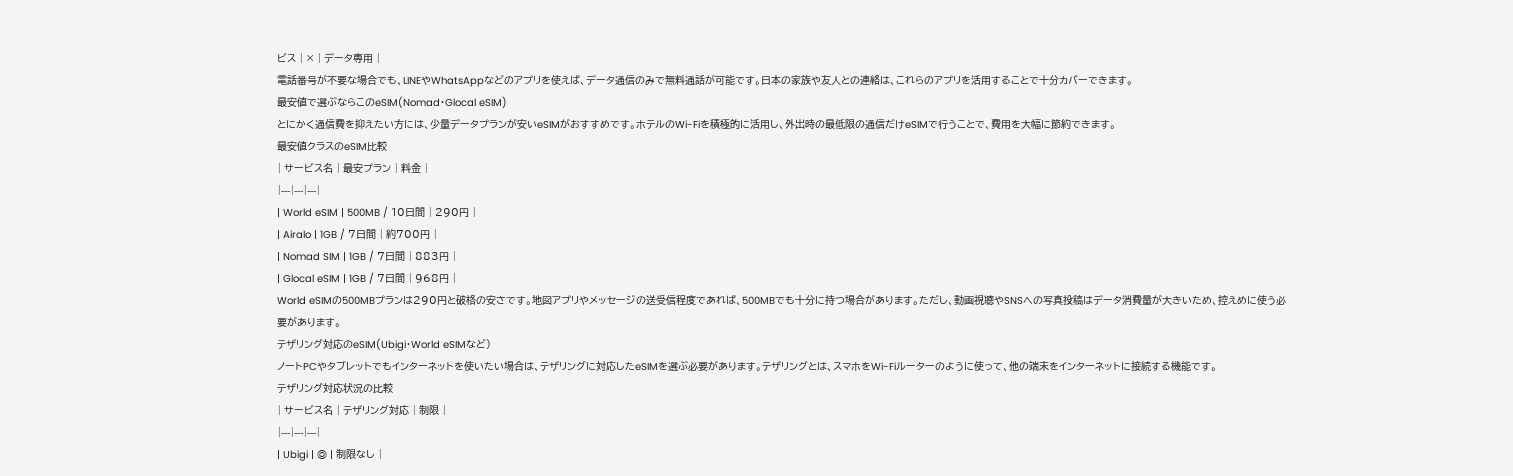ビス | × | データ専用 |
電話番号が不要な場合でも、LINEやWhatsAppなどのアプリを使えば、データ通信のみで無料通話が可能です。日本の家族や友人との連絡は、これらのアプリを活用することで十分カバーできます。
最安値で選ぶならこのeSIM(Nomad・Glocal eSIM)
とにかく通信費を抑えたい方には、少量データプランが安いeSIMがおすすめです。ホテルのWi-Fiを積極的に活用し、外出時の最低限の通信だけeSIMで行うことで、費用を大幅に節約できます。
最安値クラスのeSIM比較
| サービス名 | 最安プラン | 料金 |
|---|---|---|
| World eSIM | 500MB / 10日間 | 290円 |
| Airalo | 1GB / 7日間 | 約700円 |
| Nomad SIM | 1GB / 7日間 | 883円 |
| Glocal eSIM | 1GB / 7日間 | 968円 |
World eSIMの500MBプランは290円と破格の安さです。地図アプリやメッセージの送受信程度であれば、500MBでも十分に持つ場合があります。ただし、動画視聴やSNSへの写真投稿はデータ消費量が大きいため、控えめに使う必要があります。
テザリング対応のeSIM(Ubigi・World eSIMなど)
ノートPCやタブレットでもインターネットを使いたい場合は、テザリングに対応したeSIMを選ぶ必要があります。テザリングとは、スマホをWi-Fiルーターのように使って、他の端末をインターネットに接続する機能です。
テザリング対応状況の比較
| サービス名 | テザリング対応 | 制限 |
|---|---|---|
| Ubigi | ◎ | 制限なし |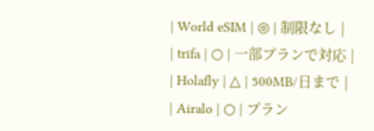| World eSIM | ◎ | 制限なし |
| trifa | ○ | 一部プランで対応 |
| Holafly | △ | 500MB/日まで |
| Airalo | ○ | プラン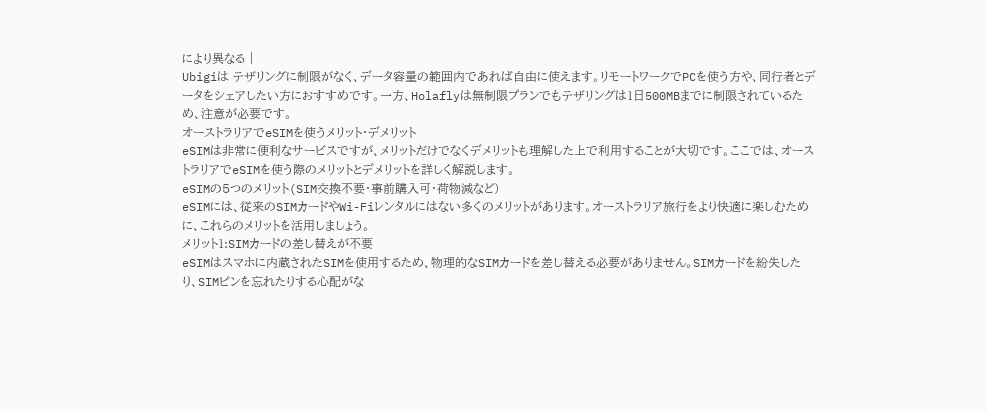により異なる |
Ubigiは テザリングに制限がなく、データ容量の範囲内であれば自由に使えます。リモートワークでPCを使う方や、同行者とデータをシェアしたい方におすすめです。一方、Holaflyは無制限プランでもテザリングは1日500MBまでに制限されているため、注意が必要です。
オーストラリアでeSIMを使うメリット・デメリット
eSIMは非常に便利なサービスですが、メリットだけでなくデメリットも理解した上で利用することが大切です。ここでは、オーストラリアでeSIMを使う際のメリットとデメリットを詳しく解説します。
eSIMの5つのメリット(SIM交換不要・事前購入可・荷物減など)
eSIMには、従来のSIMカードやWi-Fiレンタルにはない多くのメリットがあります。オーストラリア旅行をより快適に楽しむために、これらのメリットを活用しましょう。
メリット1:SIMカードの差し替えが不要
eSIMはスマホに内蔵されたSIMを使用するため、物理的なSIMカードを差し替える必要がありません。SIMカードを紛失したり、SIMピンを忘れたりする心配がな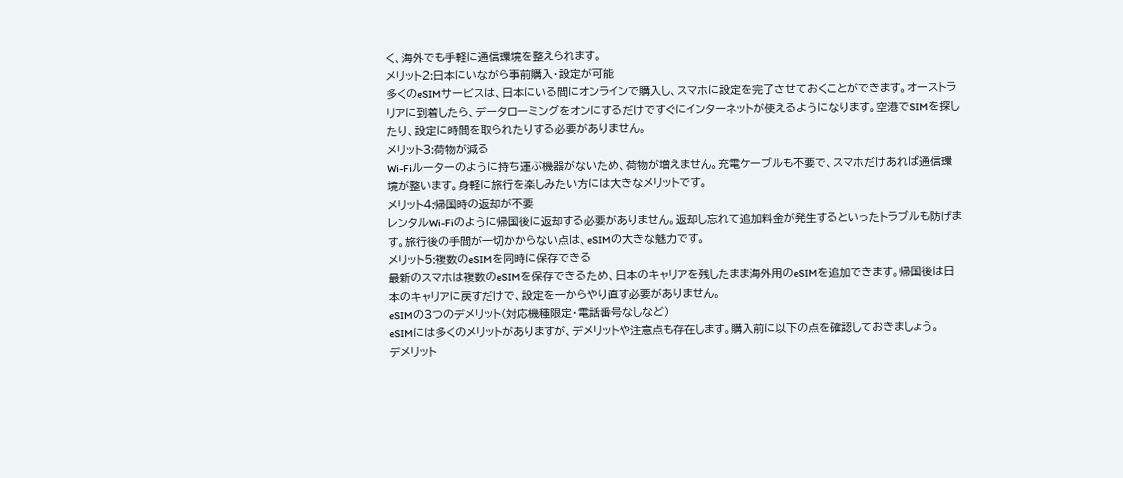く、海外でも手軽に通信環境を整えられます。
メリット2:日本にいながら事前購入・設定が可能
多くのeSIMサービスは、日本にいる間にオンラインで購入し、スマホに設定を完了させておくことができます。オーストラリアに到着したら、データローミングをオンにするだけですぐにインターネットが使えるようになります。空港でSIMを探したり、設定に時間を取られたりする必要がありません。
メリット3:荷物が減る
Wi-Fiルーターのように持ち運ぶ機器がないため、荷物が増えません。充電ケーブルも不要で、スマホだけあれば通信環境が整います。身軽に旅行を楽しみたい方には大きなメリットです。
メリット4:帰国時の返却が不要
レンタルWi-Fiのように帰国後に返却する必要がありません。返却し忘れて追加料金が発生するといったトラブルも防げます。旅行後の手間が一切かからない点は、eSIMの大きな魅力です。
メリット5:複数のeSIMを同時に保存できる
最新のスマホは複数のeSIMを保存できるため、日本のキャリアを残したまま海外用のeSIMを追加できます。帰国後は日本のキャリアに戻すだけで、設定を一からやり直す必要がありません。
eSIMの3つのデメリット(対応機種限定・電話番号なしなど)
eSIMには多くのメリットがありますが、デメリットや注意点も存在します。購入前に以下の点を確認しておきましょう。
デメリット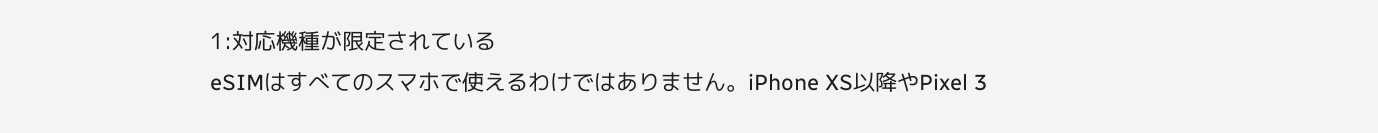1:対応機種が限定されている
eSIMはすべてのスマホで使えるわけではありません。iPhone XS以降やPixel 3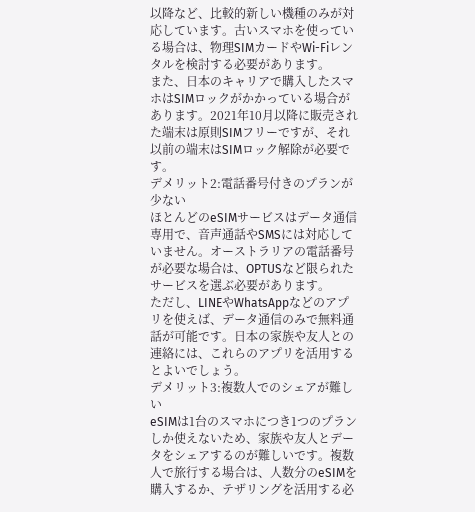以降など、比較的新しい機種のみが対応しています。古いスマホを使っている場合は、物理SIMカードやWi-Fiレンタルを検討する必要があります。
また、日本のキャリアで購入したスマホはSIMロックがかかっている場合があります。2021年10月以降に販売された端末は原則SIMフリーですが、それ以前の端末はSIMロック解除が必要です。
デメリット2:電話番号付きのプランが少ない
ほとんどのeSIMサービスはデータ通信専用で、音声通話やSMSには対応していません。オーストラリアの電話番号が必要な場合は、OPTUSなど限られたサービスを選ぶ必要があります。
ただし、LINEやWhatsAppなどのアプリを使えば、データ通信のみで無料通話が可能です。日本の家族や友人との連絡には、これらのアプリを活用するとよいでしょう。
デメリット3:複数人でのシェアが難しい
eSIMは1台のスマホにつき1つのプランしか使えないため、家族や友人とデータをシェアするのが難しいです。複数人で旅行する場合は、人数分のeSIMを購入するか、テザリングを活用する必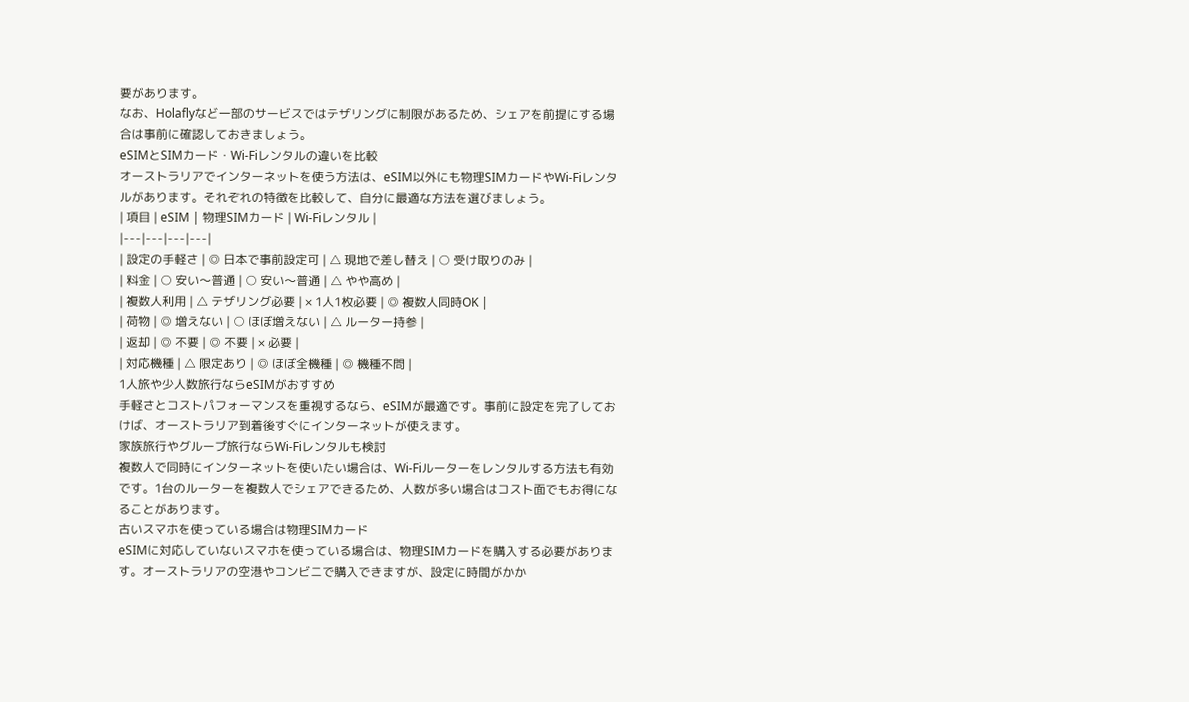要があります。
なお、Holaflyなど一部のサービスではテザリングに制限があるため、シェアを前提にする場合は事前に確認しておきましょう。
eSIMとSIMカード・Wi-Fiレンタルの違いを比較
オーストラリアでインターネットを使う方法は、eSIM以外にも物理SIMカードやWi-Fiレンタルがあります。それぞれの特徴を比較して、自分に最適な方法を選びましょう。
| 項目 | eSIM | 物理SIMカード | Wi-Fiレンタル |
|---|---|---|---|
| 設定の手軽さ | ◎ 日本で事前設定可 | △ 現地で差し替え | ○ 受け取りのみ |
| 料金 | ○ 安い〜普通 | ○ 安い〜普通 | △ やや高め |
| 複数人利用 | △ テザリング必要 | × 1人1枚必要 | ◎ 複数人同時OK |
| 荷物 | ◎ 増えない | ○ ほぼ増えない | △ ルーター持参 |
| 返却 | ◎ 不要 | ◎ 不要 | × 必要 |
| 対応機種 | △ 限定あり | ◎ ほぼ全機種 | ◎ 機種不問 |
1人旅や少人数旅行ならeSIMがおすすめ
手軽さとコストパフォーマンスを重視するなら、eSIMが最適です。事前に設定を完了しておけば、オーストラリア到着後すぐにインターネットが使えます。
家族旅行やグループ旅行ならWi-Fiレンタルも検討
複数人で同時にインターネットを使いたい場合は、Wi-Fiルーターをレンタルする方法も有効です。1台のルーターを複数人でシェアできるため、人数が多い場合はコスト面でもお得になることがあります。
古いスマホを使っている場合は物理SIMカード
eSIMに対応していないスマホを使っている場合は、物理SIMカードを購入する必要があります。オーストラリアの空港やコンビニで購入できますが、設定に時間がかか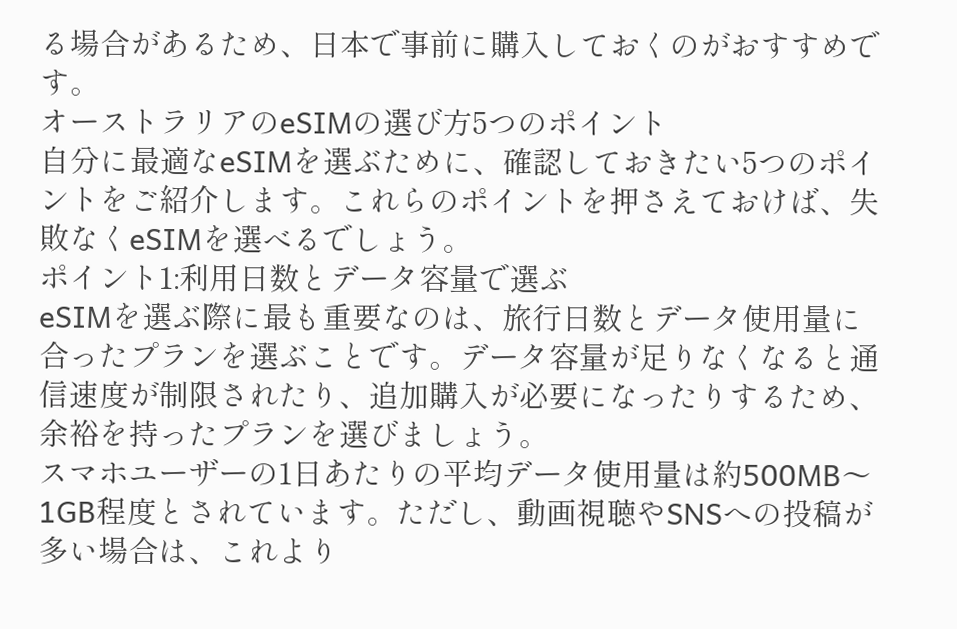る場合があるため、日本で事前に購入しておくのがおすすめです。
オーストラリアのeSIMの選び方5つのポイント
自分に最適なeSIMを選ぶために、確認しておきたい5つのポイントをご紹介します。これらのポイントを押さえておけば、失敗なくeSIMを選べるでしょう。
ポイント1:利用日数とデータ容量で選ぶ
eSIMを選ぶ際に最も重要なのは、旅行日数とデータ使用量に合ったプランを選ぶことです。データ容量が足りなくなると通信速度が制限されたり、追加購入が必要になったりするため、余裕を持ったプランを選びましょう。
スマホユーザーの1日あたりの平均データ使用量は約500MB〜1GB程度とされています。ただし、動画視聴やSNSへの投稿が多い場合は、これより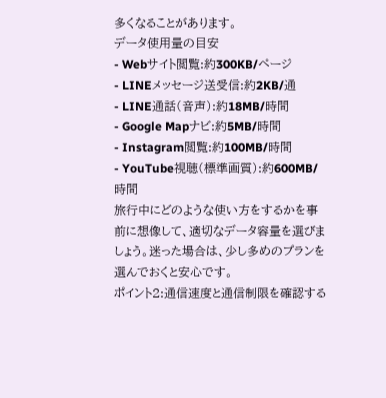多くなることがあります。
データ使用量の目安
- Webサイト閲覧:約300KB/ページ
- LINEメッセージ送受信:約2KB/通
- LINE通話(音声):約18MB/時間
- Google Mapナビ:約5MB/時間
- Instagram閲覧:約100MB/時間
- YouTube視聴(標準画質):約600MB/時間
旅行中にどのような使い方をするかを事前に想像して、適切なデータ容量を選びましょう。迷った場合は、少し多めのプランを選んでおくと安心です。
ポイント2:通信速度と通信制限を確認する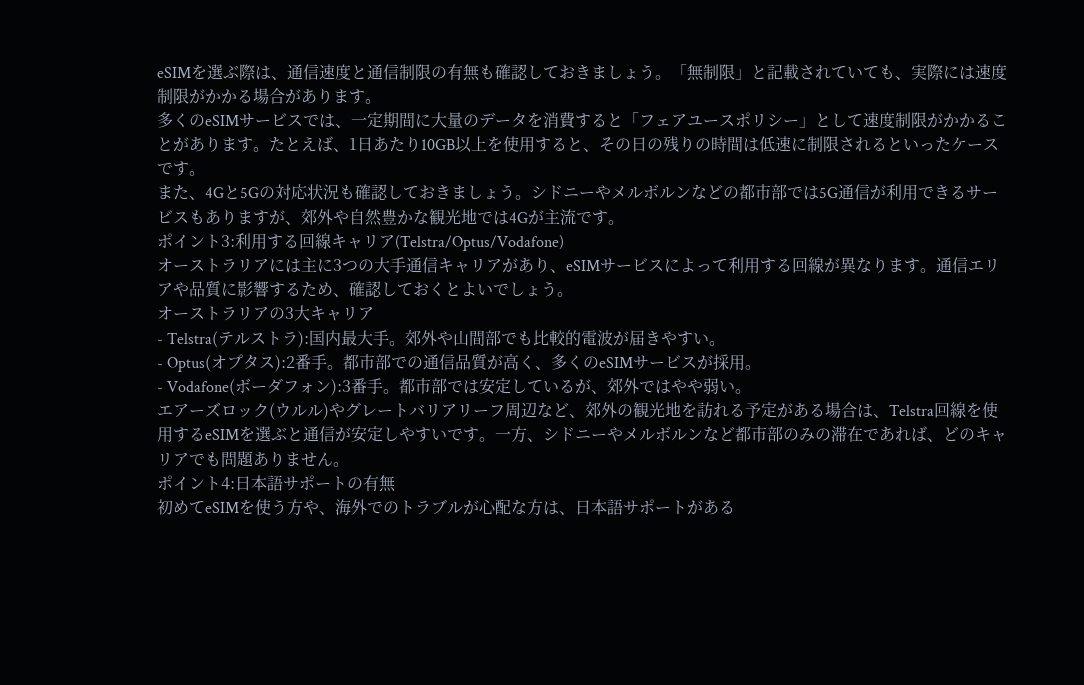eSIMを選ぶ際は、通信速度と通信制限の有無も確認しておきましょう。「無制限」と記載されていても、実際には速度制限がかかる場合があります。
多くのeSIMサービスでは、一定期間に大量のデータを消費すると「フェアユースポリシー」として速度制限がかかることがあります。たとえば、1日あたり10GB以上を使用すると、その日の残りの時間は低速に制限されるといったケースです。
また、4Gと5Gの対応状況も確認しておきましょう。シドニーやメルボルンなどの都市部では5G通信が利用できるサービスもありますが、郊外や自然豊かな観光地では4Gが主流です。
ポイント3:利用する回線キャリア(Telstra/Optus/Vodafone)
オーストラリアには主に3つの大手通信キャリアがあり、eSIMサービスによって利用する回線が異なります。通信エリアや品質に影響するため、確認しておくとよいでしょう。
オーストラリアの3大キャリア
- Telstra(テルストラ):国内最大手。郊外や山間部でも比較的電波が届きやすい。
- Optus(オプタス):2番手。都市部での通信品質が高く、多くのeSIMサービスが採用。
- Vodafone(ボーダフォン):3番手。都市部では安定しているが、郊外ではやや弱い。
エアーズロック(ウルル)やグレートバリアリーフ周辺など、郊外の観光地を訪れる予定がある場合は、Telstra回線を使用するeSIMを選ぶと通信が安定しやすいです。一方、シドニーやメルボルンなど都市部のみの滞在であれば、どのキャリアでも問題ありません。
ポイント4:日本語サポートの有無
初めてeSIMを使う方や、海外でのトラブルが心配な方は、日本語サポートがある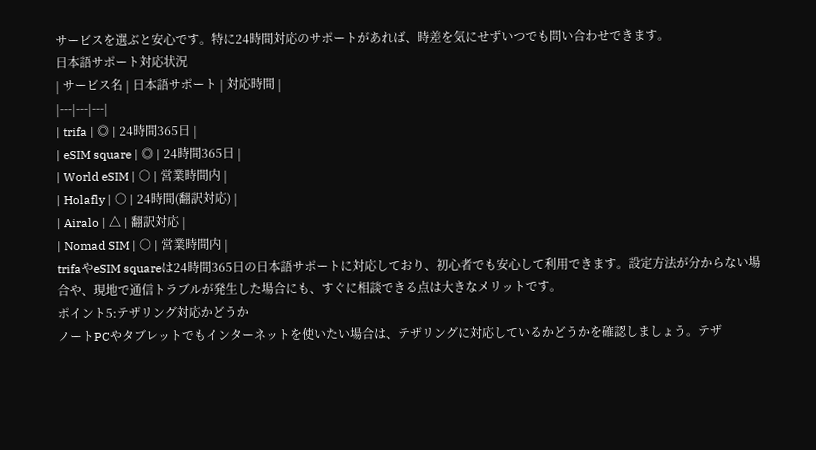サービスを選ぶと安心です。特に24時間対応のサポートがあれば、時差を気にせずいつでも問い合わせできます。
日本語サポート対応状況
| サービス名 | 日本語サポート | 対応時間 |
|---|---|---|
| trifa | ◎ | 24時間365日 |
| eSIM square | ◎ | 24時間365日 |
| World eSIM | ○ | 営業時間内 |
| Holafly | ○ | 24時間(翻訳対応) |
| Airalo | △ | 翻訳対応 |
| Nomad SIM | ○ | 営業時間内 |
trifaやeSIM squareは24時間365日の日本語サポートに対応しており、初心者でも安心して利用できます。設定方法が分からない場合や、現地で通信トラブルが発生した場合にも、すぐに相談できる点は大きなメリットです。
ポイント5:テザリング対応かどうか
ノートPCやタブレットでもインターネットを使いたい場合は、テザリングに対応しているかどうかを確認しましょう。テザ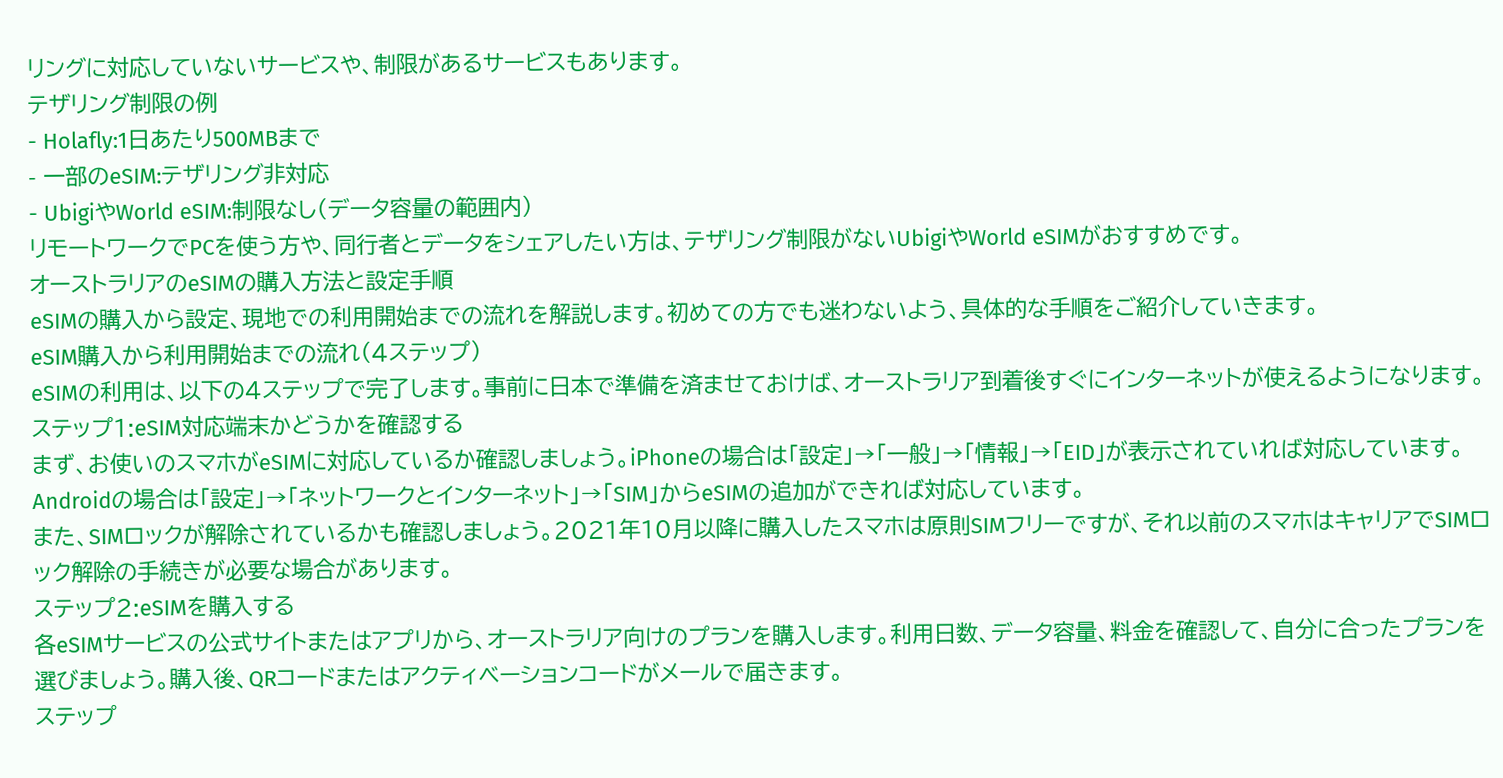リングに対応していないサービスや、制限があるサービスもあります。
テザリング制限の例
- Holafly:1日あたり500MBまで
- 一部のeSIM:テザリング非対応
- UbigiやWorld eSIM:制限なし(データ容量の範囲内)
リモートワークでPCを使う方や、同行者とデータをシェアしたい方は、テザリング制限がないUbigiやWorld eSIMがおすすめです。
オーストラリアのeSIMの購入方法と設定手順
eSIMの購入から設定、現地での利用開始までの流れを解説します。初めての方でも迷わないよう、具体的な手順をご紹介していきます。
eSIM購入から利用開始までの流れ(4ステップ)
eSIMの利用は、以下の4ステップで完了します。事前に日本で準備を済ませておけば、オーストラリア到着後すぐにインターネットが使えるようになります。
ステップ1:eSIM対応端末かどうかを確認する
まず、お使いのスマホがeSIMに対応しているか確認しましょう。iPhoneの場合は「設定」→「一般」→「情報」→「EID」が表示されていれば対応しています。Androidの場合は「設定」→「ネットワークとインターネット」→「SIM」からeSIMの追加ができれば対応しています。
また、SIMロックが解除されているかも確認しましょう。2021年10月以降に購入したスマホは原則SIMフリーですが、それ以前のスマホはキャリアでSIMロック解除の手続きが必要な場合があります。
ステップ2:eSIMを購入する
各eSIMサービスの公式サイトまたはアプリから、オーストラリア向けのプランを購入します。利用日数、データ容量、料金を確認して、自分に合ったプランを選びましょう。購入後、QRコードまたはアクティベーションコードがメールで届きます。
ステップ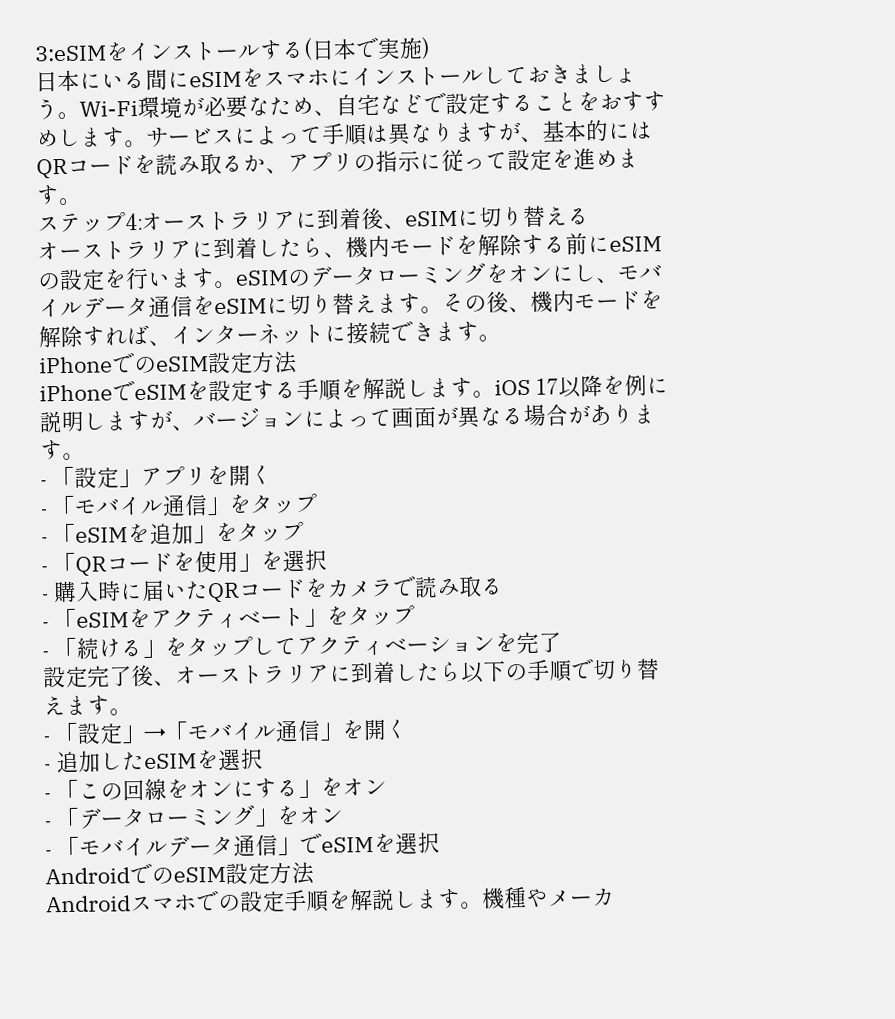3:eSIMをインストールする(日本で実施)
日本にいる間にeSIMをスマホにインストールしておきましょう。Wi-Fi環境が必要なため、自宅などで設定することをおすすめします。サービスによって手順は異なりますが、基本的にはQRコードを読み取るか、アプリの指示に従って設定を進めます。
ステップ4:オーストラリアに到着後、eSIMに切り替える
オーストラリアに到着したら、機内モードを解除する前にeSIMの設定を行います。eSIMのデータローミングをオンにし、モバイルデータ通信をeSIMに切り替えます。その後、機内モードを解除すれば、インターネットに接続できます。
iPhoneでのeSIM設定方法
iPhoneでeSIMを設定する手順を解説します。iOS 17以降を例に説明しますが、バージョンによって画面が異なる場合があります。
- 「設定」アプリを開く
- 「モバイル通信」をタップ
- 「eSIMを追加」をタップ
- 「QRコードを使用」を選択
- 購入時に届いたQRコードをカメラで読み取る
- 「eSIMをアクティベート」をタップ
- 「続ける」をタップしてアクティベーションを完了
設定完了後、オーストラリアに到着したら以下の手順で切り替えます。
- 「設定」→「モバイル通信」を開く
- 追加したeSIMを選択
- 「この回線をオンにする」をオン
- 「データローミング」をオン
- 「モバイルデータ通信」でeSIMを選択
AndroidでのeSIM設定方法
Androidスマホでの設定手順を解説します。機種やメーカ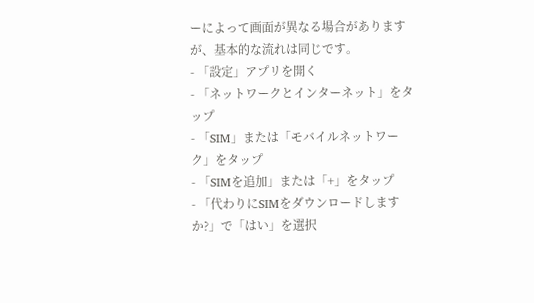ーによって画面が異なる場合がありますが、基本的な流れは同じです。
- 「設定」アプリを開く
- 「ネットワークとインターネット」をタップ
- 「SIM」または「モバイルネットワーク」をタップ
- 「SIMを追加」または「+」をタップ
- 「代わりにSIMをダウンロードしますか?」で「はい」を選択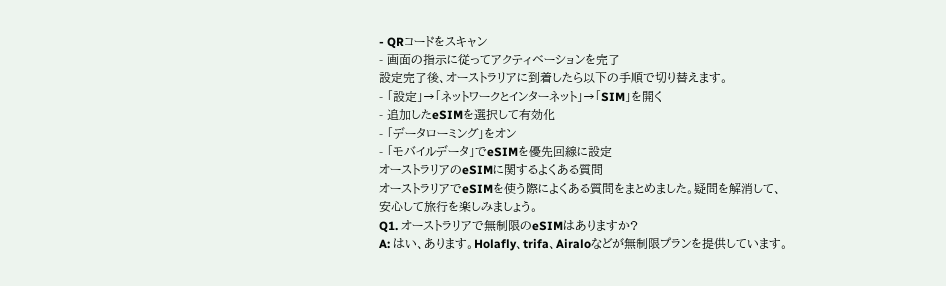- QRコードをスキャン
- 画面の指示に従ってアクティベーションを完了
設定完了後、オーストラリアに到着したら以下の手順で切り替えます。
- 「設定」→「ネットワークとインターネット」→「SIM」を開く
- 追加したeSIMを選択して有効化
- 「データローミング」をオン
- 「モバイルデータ」でeSIMを優先回線に設定
オーストラリアのeSIMに関するよくある質問
オーストラリアでeSIMを使う際によくある質問をまとめました。疑問を解消して、安心して旅行を楽しみましょう。
Q1. オーストラリアで無制限のeSIMはありますか?
A: はい、あります。Holafly、trifa、Airaloなどが無制限プランを提供しています。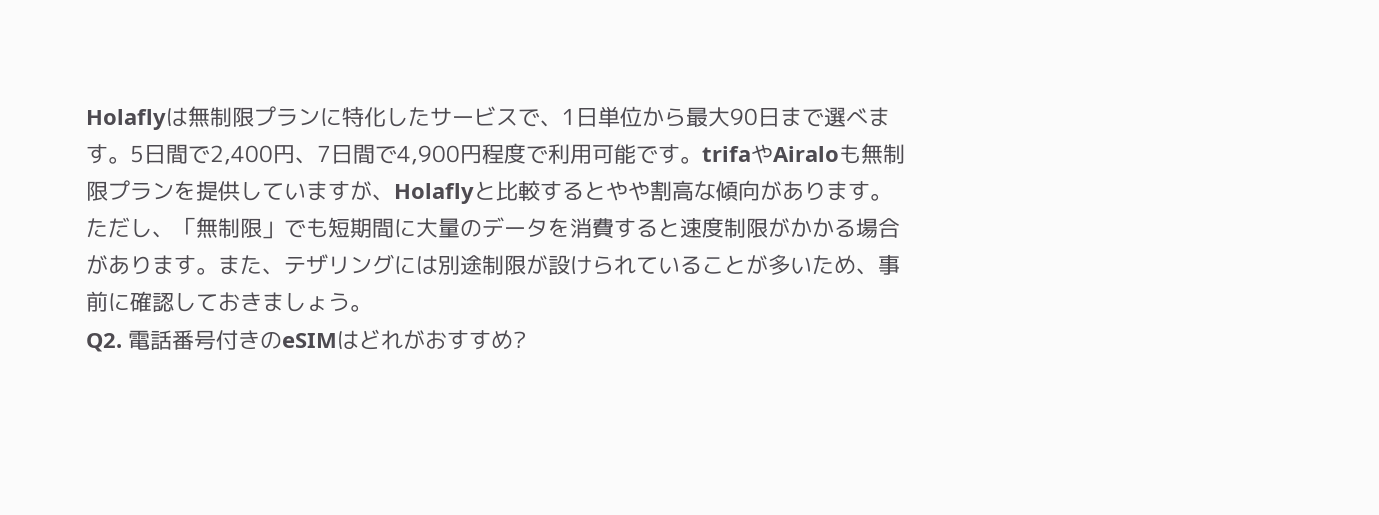Holaflyは無制限プランに特化したサービスで、1日単位から最大90日まで選べます。5日間で2,400円、7日間で4,900円程度で利用可能です。trifaやAiraloも無制限プランを提供していますが、Holaflyと比較するとやや割高な傾向があります。
ただし、「無制限」でも短期間に大量のデータを消費すると速度制限がかかる場合があります。また、テザリングには別途制限が設けられていることが多いため、事前に確認しておきましょう。
Q2. 電話番号付きのeSIMはどれがおすすめ?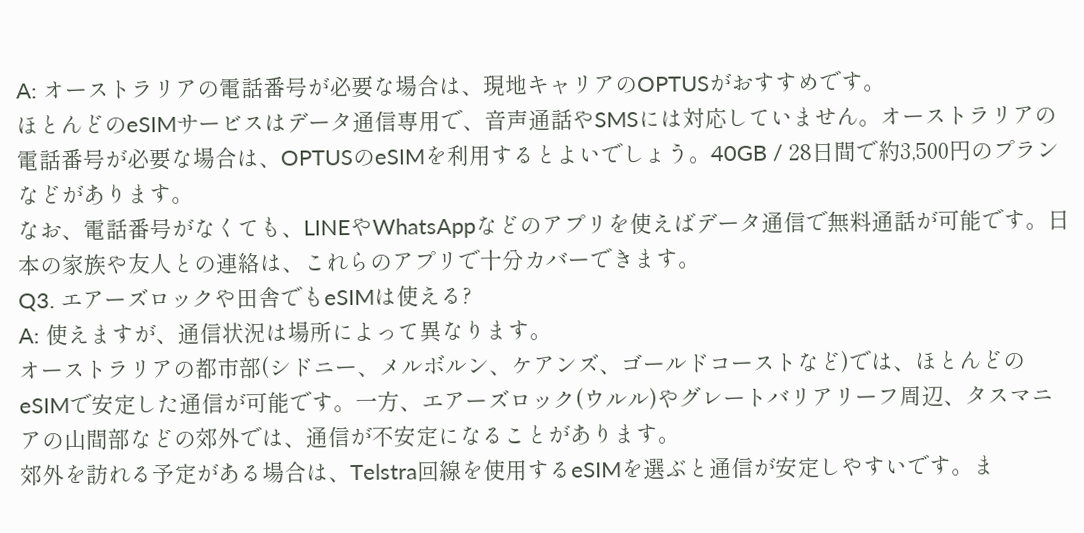A: オーストラリアの電話番号が必要な場合は、現地キャリアのOPTUSがおすすめです。
ほとんどのeSIMサービスはデータ通信専用で、音声通話やSMSには対応していません。オーストラリアの電話番号が必要な場合は、OPTUSのeSIMを利用するとよいでしょう。40GB / 28日間で約3,500円のプランなどがあります。
なお、電話番号がなくても、LINEやWhatsAppなどのアプリを使えばデータ通信で無料通話が可能です。日本の家族や友人との連絡は、これらのアプリで十分カバーできます。
Q3. エアーズロックや田舎でもeSIMは使える?
A: 使えますが、通信状況は場所によって異なります。
オーストラリアの都市部(シドニー、メルボルン、ケアンズ、ゴールドコーストなど)では、ほとんどのeSIMで安定した通信が可能です。一方、エアーズロック(ウルル)やグレートバリアリーフ周辺、タスマニアの山間部などの郊外では、通信が不安定になることがあります。
郊外を訪れる予定がある場合は、Telstra回線を使用するeSIMを選ぶと通信が安定しやすいです。ま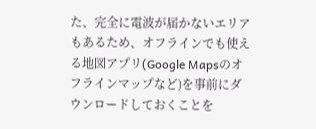た、完全に電波が届かないエリアもあるため、オフラインでも使える地図アプリ(Google Mapsのオフラインマップなど)を事前にダウンロードしておくことを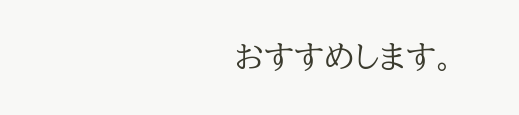おすすめします。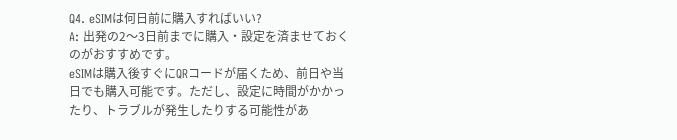Q4. eSIMは何日前に購入すればいい?
A: 出発の2〜3日前までに購入・設定を済ませておくのがおすすめです。
eSIMは購入後すぐにQRコードが届くため、前日や当日でも購入可能です。ただし、設定に時間がかかったり、トラブルが発生したりする可能性があ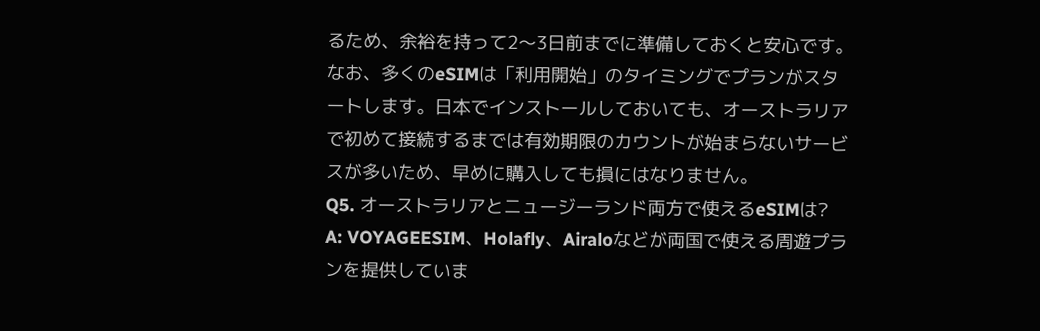るため、余裕を持って2〜3日前までに準備しておくと安心です。
なお、多くのeSIMは「利用開始」のタイミングでプランがスタートします。日本でインストールしておいても、オーストラリアで初めて接続するまでは有効期限のカウントが始まらないサービスが多いため、早めに購入しても損にはなりません。
Q5. オーストラリアとニュージーランド両方で使えるeSIMは?
A: VOYAGEESIM、Holafly、Airaloなどが両国で使える周遊プランを提供していま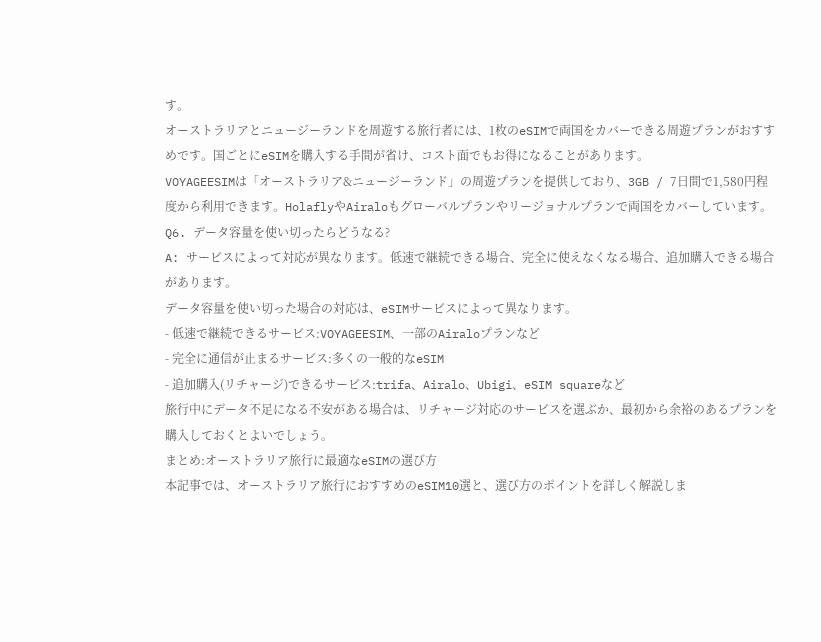す。
オーストラリアとニュージーランドを周遊する旅行者には、1枚のeSIMで両国をカバーできる周遊プランがおすすめです。国ごとにeSIMを購入する手間が省け、コスト面でもお得になることがあります。
VOYAGEESIMは「オーストラリア&ニュージーランド」の周遊プランを提供しており、3GB / 7日間で1,580円程度から利用できます。HolaflyやAiraloもグローバルプランやリージョナルプランで両国をカバーしています。
Q6. データ容量を使い切ったらどうなる?
A: サービスによって対応が異なります。低速で継続できる場合、完全に使えなくなる場合、追加購入できる場合があります。
データ容量を使い切った場合の対応は、eSIMサービスによって異なります。
- 低速で継続できるサービス:VOYAGEESIM、一部のAiraloプランなど
- 完全に通信が止まるサービス:多くの一般的なeSIM
- 追加購入(リチャージ)できるサービス:trifa、Airalo、Ubigi、eSIM squareなど
旅行中にデータ不足になる不安がある場合は、リチャージ対応のサービスを選ぶか、最初から余裕のあるプランを購入しておくとよいでしょう。
まとめ:オーストラリア旅行に最適なeSIMの選び方
本記事では、オーストラリア旅行におすすめのeSIM10選と、選び方のポイントを詳しく解説しま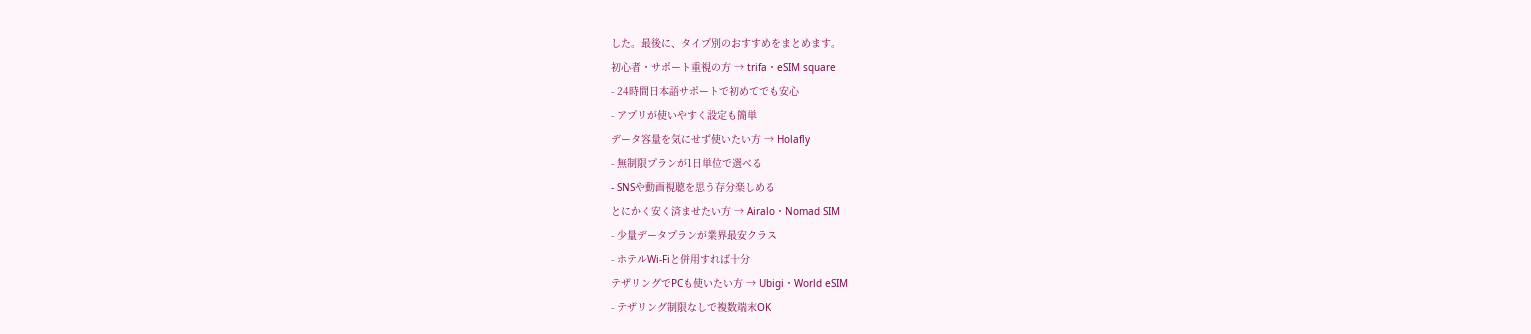した。最後に、タイプ別のおすすめをまとめます。
初心者・サポート重視の方 → trifa・eSIM square
- 24時間日本語サポートで初めてでも安心
- アプリが使いやすく設定も簡単
データ容量を気にせず使いたい方 → Holafly
- 無制限プランが1日単位で選べる
- SNSや動画視聴を思う存分楽しめる
とにかく安く済ませたい方 → Airalo・Nomad SIM
- 少量データプランが業界最安クラス
- ホテルWi-Fiと併用すれば十分
テザリングでPCも使いたい方 → Ubigi・World eSIM
- テザリング制限なしで複数端末OK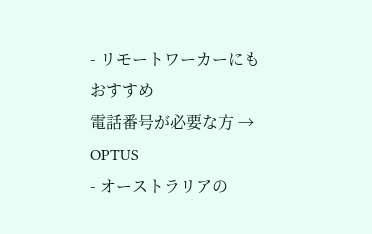- リモートワーカーにもおすすめ
電話番号が必要な方 → OPTUS
- オーストラリアの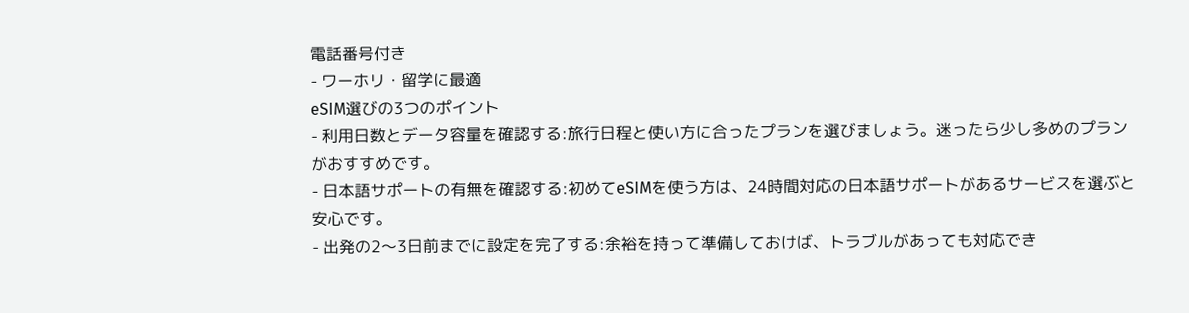電話番号付き
- ワーホリ・留学に最適
eSIM選びの3つのポイント
- 利用日数とデータ容量を確認する:旅行日程と使い方に合ったプランを選びましょう。迷ったら少し多めのプランがおすすめです。
- 日本語サポートの有無を確認する:初めてeSIMを使う方は、24時間対応の日本語サポートがあるサービスを選ぶと安心です。
- 出発の2〜3日前までに設定を完了する:余裕を持って準備しておけば、トラブルがあっても対応でき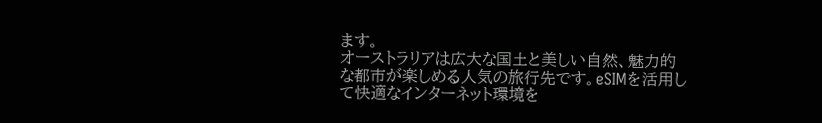ます。
オーストラリアは広大な国土と美しい自然、魅力的な都市が楽しめる人気の旅行先です。eSIMを活用して快適なインターネット環境を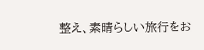整え、素晴らしい旅行をお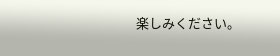楽しみください。